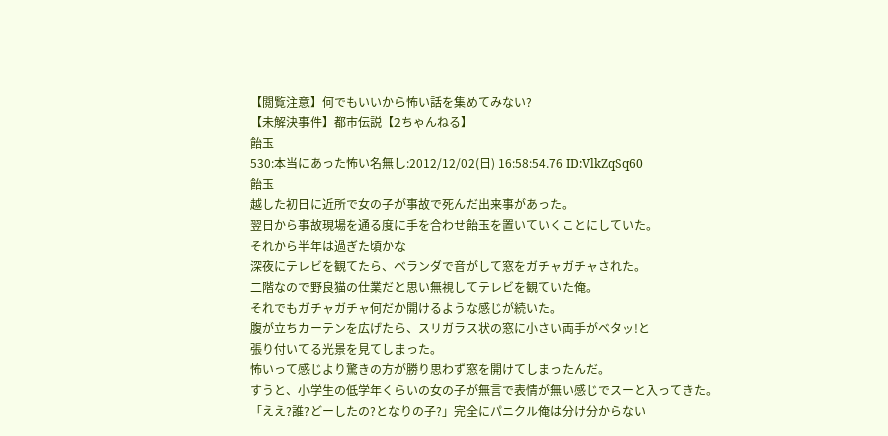【閲覧注意】何でもいいから怖い話を集めてみない?
【未解決事件】都市伝説【2ちゃんねる】
飴玉
530:本当にあった怖い名無し:2012/12/02(日) 16:58:54.76 ID:VlkZqSq60
飴玉
越した初日に近所で女の子が事故で死んだ出来事があった。
翌日から事故現場を通る度に手を合わせ飴玉を置いていくことにしていた。
それから半年は過ぎた頃かな
深夜にテレビを観てたら、ベランダで音がして窓をガチャガチャされた。
二階なので野良猫の仕業だと思い無視してテレビを観ていた俺。
それでもガチャガチャ何だか開けるような感じが続いた。
腹が立ちカーテンを広げたら、スリガラス状の窓に小さい両手がベタッ!と
張り付いてる光景を見てしまった。
怖いって感じより驚きの方が勝り思わず窓を開けてしまったんだ。
すうと、小学生の低学年くらいの女の子が無言で表情が無い感じでスーと入ってきた。
「ええ?誰?どーしたの?となりの子?」完全にパニクル俺は分け分からない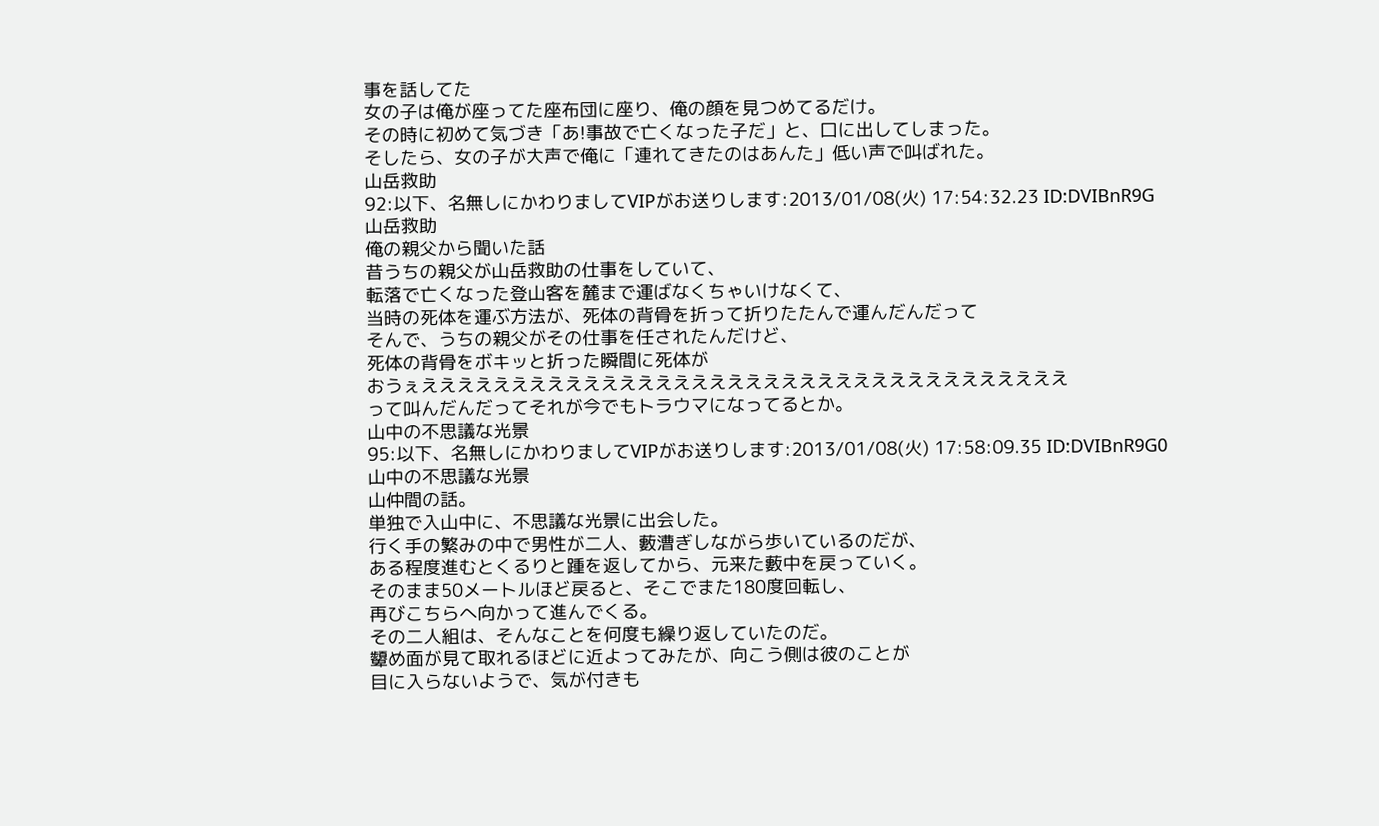事を話してた
女の子は俺が座ってた座布団に座り、俺の顔を見つめてるだけ。
その時に初めて気づき「あ!事故で亡くなった子だ」と、口に出してしまった。
そしたら、女の子が大声で俺に「連れてきたのはあんた」低い声で叫ばれた。
山岳救助
92:以下、名無しにかわりましてVIPがお送りします:2013/01/08(火) 17:54:32.23 ID:DVIBnR9G
山岳救助
俺の親父から聞いた話
昔うちの親父が山岳救助の仕事をしていて、
転落で亡くなった登山客を麓まで運ばなくちゃいけなくて、
当時の死体を運ぶ方法が、死体の背骨を折って折りたたんで運んだんだって
そんで、うちの親父がその仕事を任されたんだけど、
死体の背骨をボキッと折った瞬間に死体が
おうぇええええええええええええええええええええええええええええええええええええ
って叫んだんだってそれが今でもトラウマになってるとか。
山中の不思議な光景
95:以下、名無しにかわりましてVIPがお送りします:2013/01/08(火) 17:58:09.35 ID:DVIBnR9G0
山中の不思議な光景
山仲間の話。
単独で入山中に、不思議な光景に出会した。
行く手の繁みの中で男性が二人、藪漕ぎしながら歩いているのだが、
ある程度進むとくるりと踵を返してから、元来た藪中を戻っていく。
そのまま50メートルほど戻ると、そこでまた180度回転し、
再びこちらへ向かって進んでくる。
その二人組は、そんなことを何度も繰り返していたのだ。
顰め面が見て取れるほどに近よってみたが、向こう側は彼のことが
目に入らないようで、気が付きも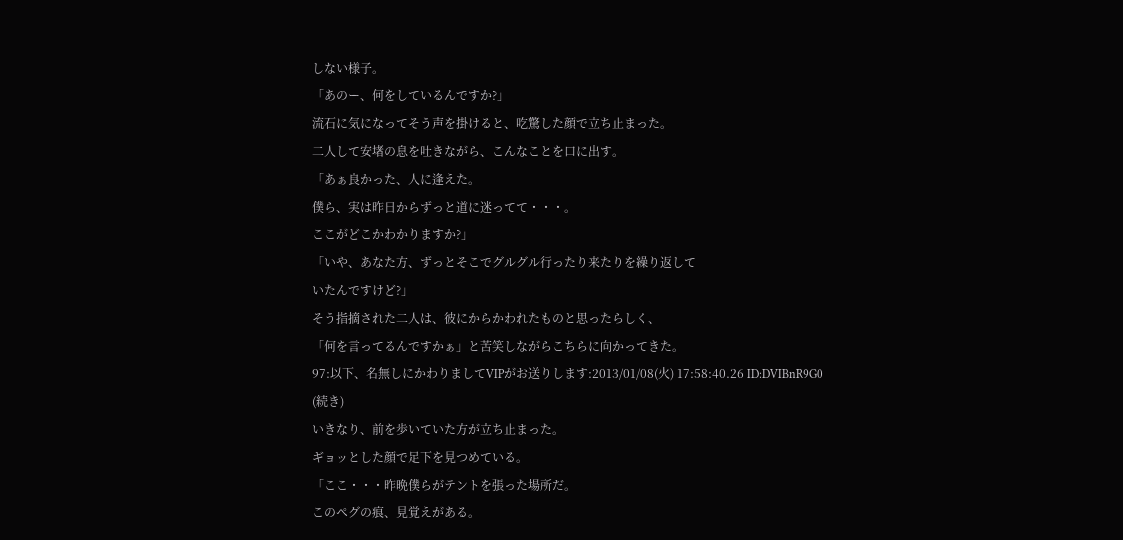しない様子。
「あのー、何をしているんですか?」
流石に気になってそう声を掛けると、吃驚した顔で立ち止まった。
二人して安堵の息を吐きながら、こんなことを口に出す。
「あぁ良かった、人に逢えた。
僕ら、実は昨日からずっと道に迷ってて・・・。
ここがどこかわかりますか?」
「いや、あなた方、ずっとそこでグルグル行ったり来たりを繰り返して
いたんですけど?」
そう指摘された二人は、彼にからかわれたものと思ったらしく、
「何を言ってるんですかぁ」と苦笑しながらこちらに向かってきた。
97:以下、名無しにかわりましてVIPがお送りします:2013/01/08(火) 17:58:40.26 ID:DVIBnR9G0
(続き)
いきなり、前を歩いていた方が立ち止まった。
ギョッとした顔で足下を見つめている。
「ここ・・・昨晩僕らがテントを張った場所だ。
このペグの痕、見覚えがある。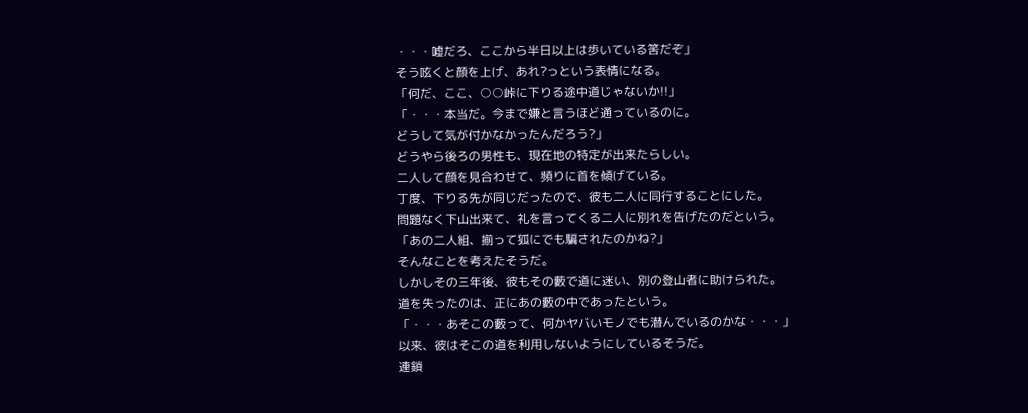・・・嘘だろ、ここから半日以上は歩いている筈だぞ」
そう呟くと顔を上げ、あれ?っという表情になる。
「何だ、ここ、○○峠に下りる途中道じゃないか!!」
「・・・本当だ。今まで嫌と言うほど通っているのに。
どうして気が付かなかったんだろう?」
どうやら後ろの男性も、現在地の特定が出来たらしい。
二人して顔を見合わせて、頻りに首を傾げている。
丁度、下りる先が同じだったので、彼も二人に同行することにした。
問題なく下山出来て、礼を言ってくる二人に別れを告げたのだという。
「あの二人組、揃って狐にでも騙されたのかね?」
そんなことを考えたそうだ。
しかしその三年後、彼もその藪で道に迷い、別の登山者に助けられた。
道を失ったのは、正にあの藪の中であったという。
「・・・あそこの藪って、何かヤバいモノでも潜んでいるのかな・・・」
以来、彼はそこの道を利用しないようにしているそうだ。
連鎖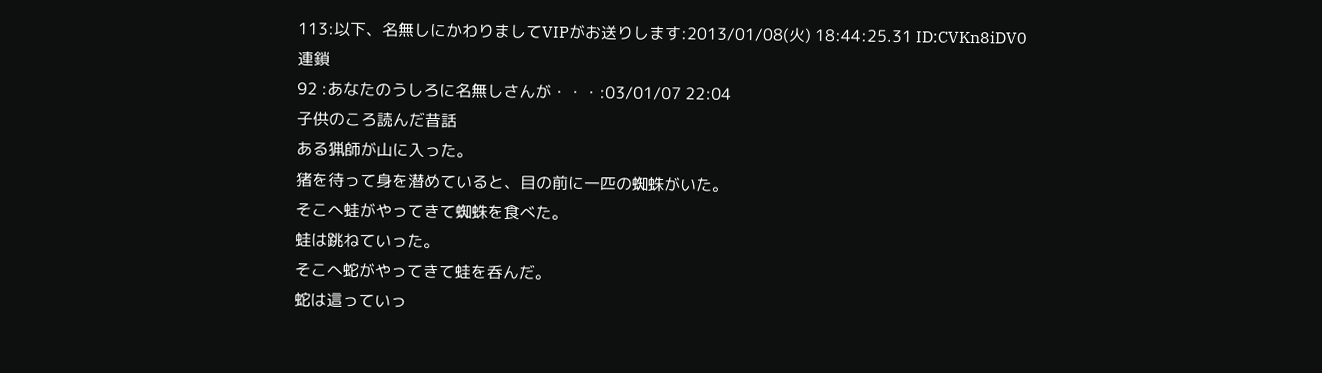113:以下、名無しにかわりましてVIPがお送りします:2013/01/08(火) 18:44:25.31 ID:CVKn8iDV0
連鎖
92 :あなたのうしろに名無しさんが・・・:03/01/07 22:04
子供のころ読んだ昔話
ある猟師が山に入った。
猪を待って身を潜めていると、目の前に一匹の蜘蛛がいた。
そこへ蛙がやってきて蜘蛛を食べた。
蛙は跳ねていった。
そこへ蛇がやってきて蛙を呑んだ。
蛇は這っていっ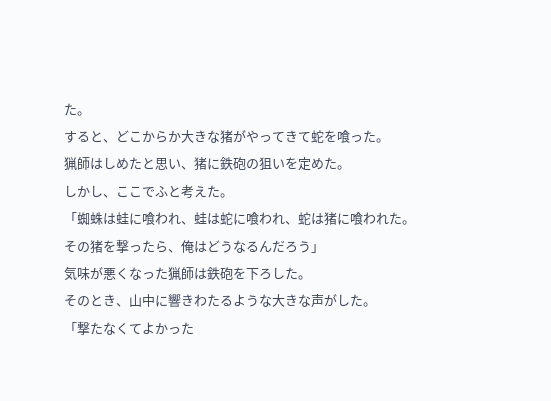た。
すると、どこからか大きな猪がやってきて蛇を喰った。
猟師はしめたと思い、猪に鉄砲の狙いを定めた。
しかし、ここでふと考えた。
「蜘蛛は蛙に喰われ、蛙は蛇に喰われ、蛇は猪に喰われた。
その猪を撃ったら、俺はどうなるんだろう」
気味が悪くなった猟師は鉄砲を下ろした。
そのとき、山中に響きわたるような大きな声がした。
「撃たなくてよかった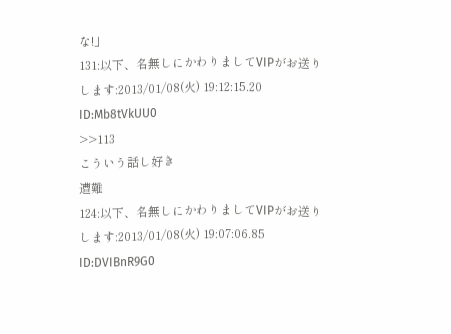な!」
131:以下、名無しにかわりましてVIPがお送りします:2013/01/08(火) 19:12:15.20 ID:Mb8tVkUU0
>>113
こういう話し好き
遭難
124:以下、名無しにかわりましてVIPがお送りします:2013/01/08(火) 19:07:06.85 ID:DVIBnR9G0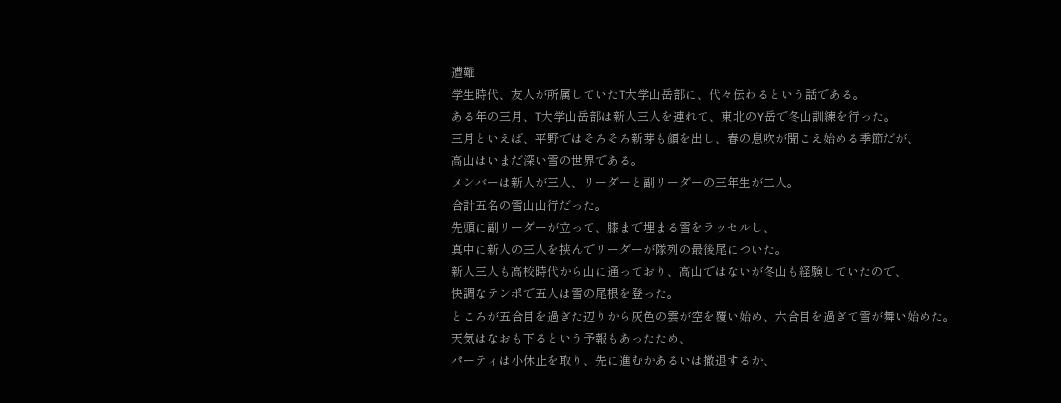遭難
学生時代、友人が所属していたT大学山岳部に、代々伝わるという話である。
ある年の三月、T大学山岳部は新人三人を連れて、東北のY岳で冬山訓練を行った。
三月といえば、平野ではそろそろ新芽も顔を出し、春の息吹が聞こえ始める季節だが、
高山はいまだ深い雪の世界である。
メンバーは新人が三人、リーダーと副リーダーの三年生が二人。
合計五名の雪山山行だった。
先頭に副リーダーが立って、膝まで埋まる雪をラッセルし、
真中に新人の三人を挟んでリーダーが隊列の最後尾についた。
新人三人も高校時代から山に通っており、高山ではないが冬山も経験していたので、
快調なテンポで五人は雪の尾根を登った。
ところが五合目を過ぎた辺りから灰色の雲が空を覆い始め、六合目を過ぎて雪が舞い始めた。
天気はなおも下るという予報もあったため、
パーティは小休止を取り、先に進むかあるいは撤退するか、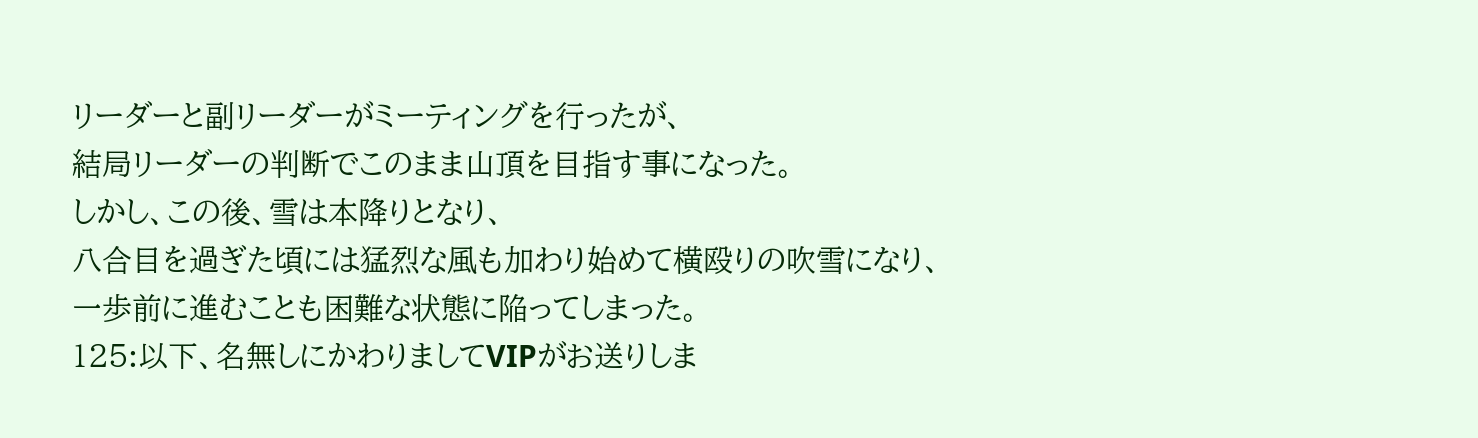リーダーと副リーダーがミーティングを行ったが、
結局リーダーの判断でこのまま山頂を目指す事になった。
しかし、この後、雪は本降りとなり、
八合目を過ぎた頃には猛烈な風も加わり始めて横殴りの吹雪になり、
一歩前に進むことも困難な状態に陥ってしまった。
125:以下、名無しにかわりましてVIPがお送りしま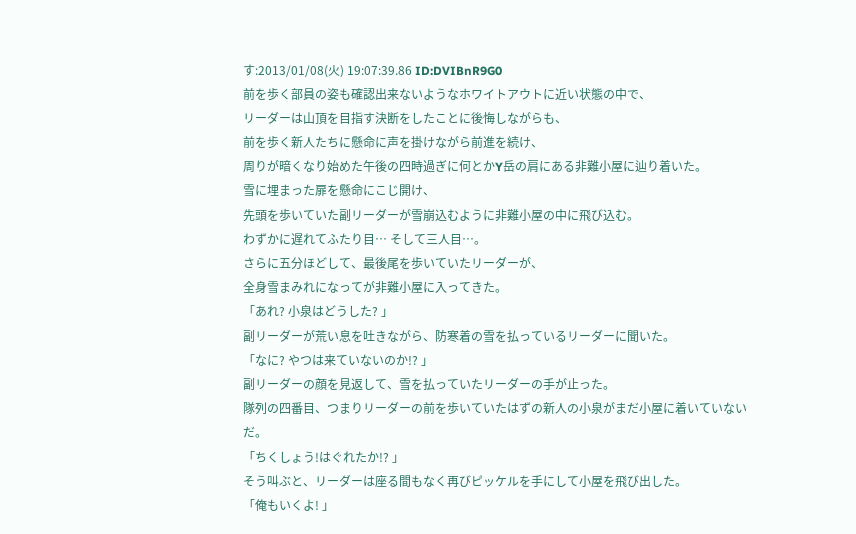す:2013/01/08(火) 19:07:39.86 ID:DVIBnR9G0
前を歩く部員の姿も確認出来ないようなホワイトアウトに近い状態の中で、
リーダーは山頂を目指す決断をしたことに後悔しながらも、
前を歩く新人たちに懸命に声を掛けながら前進を続け、
周りが暗くなり始めた午後の四時過ぎに何とかY岳の肩にある非難小屋に辿り着いた。
雪に埋まった扉を懸命にこじ開け、
先頭を歩いていた副リーダーが雪崩込むように非難小屋の中に飛び込む。
わずかに遅れてふたり目… そして三人目…。
さらに五分ほどして、最後尾を歩いていたリーダーが、
全身雪まみれになってが非難小屋に入ってきた。
「あれ? 小泉はどうした? 」
副リーダーが荒い息を吐きながら、防寒着の雪を払っているリーダーに聞いた。
「なに? やつは来ていないのか!? 」
副リーダーの顔を見返して、雪を払っていたリーダーの手が止った。
隊列の四番目、つまりリーダーの前を歩いていたはずの新人の小泉がまだ小屋に着いていないだ。
「ちくしょう!はぐれたか!? 」
そう叫ぶと、リーダーは座る間もなく再びピッケルを手にして小屋を飛び出した。
「俺もいくよ! 」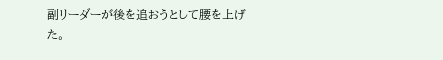副リーダーが後を追おうとして腰を上げた。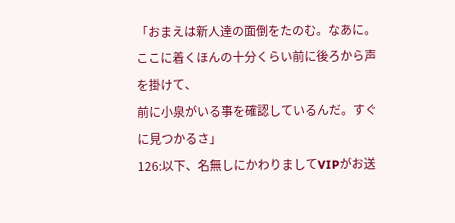「おまえは新人達の面倒をたのむ。なあに。ここに着くほんの十分くらい前に後ろから声を掛けて、
前に小泉がいる事を確認しているんだ。すぐに見つかるさ」
126:以下、名無しにかわりましてVIPがお送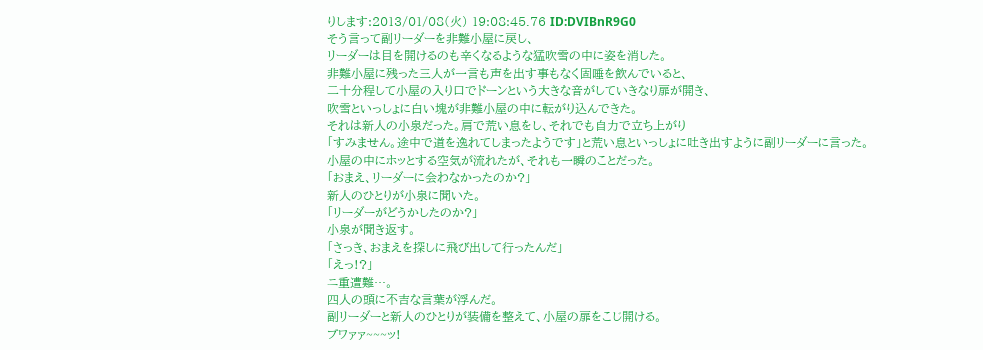りします:2013/01/08(火) 19:08:45.76 ID:DVIBnR9G0
そう言って副リーダーを非難小屋に戻し、
リーダーは目を開けるのも辛くなるような猛吹雪の中に姿を消した。
非難小屋に残った三人が一言も声を出す事もなく固唾を飲んでいると、
二十分程して小屋の入り口でドーンという大きな音がしていきなり扉が開き、
吹雪といっしょに白い塊が非難小屋の中に転がり込んできた。
それは新人の小泉だった。肩で荒い息をし、それでも自力で立ち上がり
「すみません。途中で道を逸れてしまったようです」と荒い息といっしょに吐き出すように副リーダーに言った。
小屋の中にホッとする空気が流れたが、それも一瞬のことだった。
「おまえ、リーダーに会わなかったのか?」
新人のひとりが小泉に聞いた。
「リーダーがどうかしたのか?」
小泉が聞き返す。
「さっき、おまえを探しに飛び出して行ったんだ」
「えっ!?」
ニ重遭難…。
四人の頭に不吉な言葉が浮んだ。
副リーダーと新人のひとりが装備を整えて、小屋の扉をこじ開ける。
ブワァァ~~~ッ!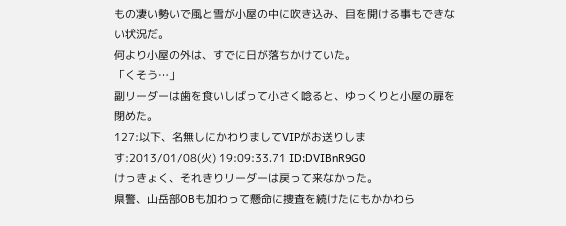もの凄い勢いで風と雪が小屋の中に吹き込み、目を開ける事もできない状況だ。
何より小屋の外は、すでに日が落ちかけていた。
「くそう…」
副リーダーは歯を食いしばって小さく唸ると、ゆっくりと小屋の扉を閉めた。
127:以下、名無しにかわりましてVIPがお送りします:2013/01/08(火) 19:09:33.71 ID:DVIBnR9G0
けっきょく、それきりリーダーは戻って来なかった。
県警、山岳部OBも加わって懸命に捜査を続けたにもかかわら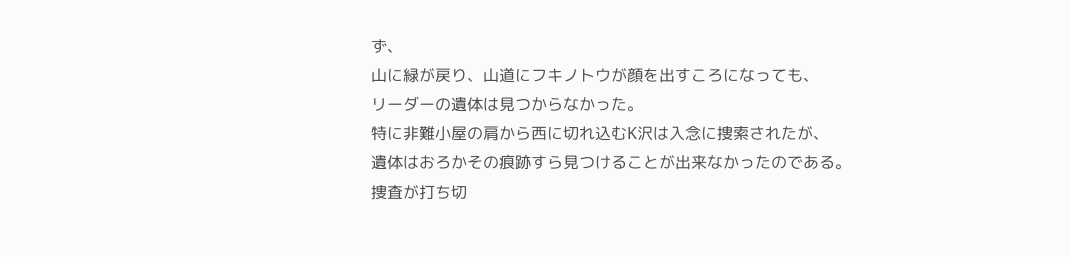ず、
山に緑が戻り、山道にフキノトウが顔を出すころになっても、
リーダーの遺体は見つからなかった。
特に非難小屋の肩から西に切れ込むK沢は入念に捜索されたが、
遺体はおろかその痕跡すら見つけることが出来なかったのである。
捜査が打ち切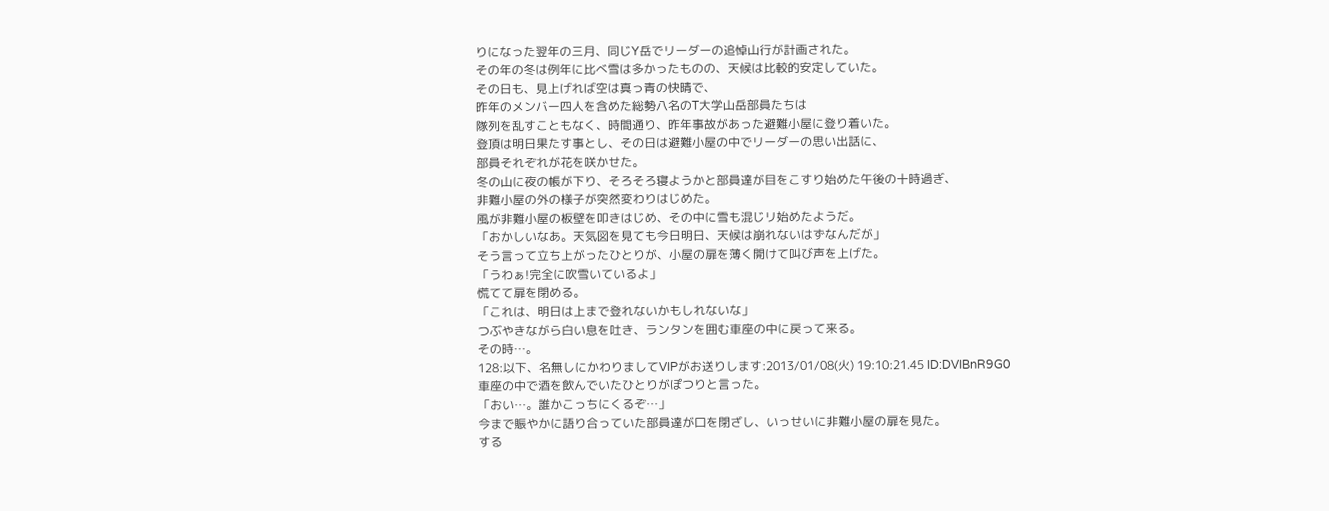りになった翌年の三月、同じY岳でリーダーの追悼山行が計画された。
その年の冬は例年に比べ雪は多かったものの、天候は比較的安定していた。
その日も、見上げれば空は真っ青の快晴で、
昨年のメンバー四人を含めた総勢八名のT大学山岳部員たちは
隊列を乱すこともなく、時間通り、昨年事故があった避難小屋に登り着いた。
登頂は明日果たす事とし、その日は避難小屋の中でリーダーの思い出話に、
部員それぞれが花を咲かせた。
冬の山に夜の帳が下り、そろそろ寝ようかと部員達が目をこすり始めた午後の十時過ぎ、
非難小屋の外の様子が突然変わりはじめた。
風が非難小屋の板壁を叩きはじめ、その中に雪も混じリ始めたようだ。
「おかしいなあ。天気図を見ても今日明日、天候は崩れないはずなんだが」
そう言って立ち上がったひとりが、小屋の扉を薄く開けて叫び声を上げた。
「うわぁ!完全に吹雪いているよ」
慌てて扉を閉める。
「これは、明日は上まで登れないかもしれないな」
つぶやきながら白い息を吐き、ランタンを囲む車座の中に戻って来る。
その時…。
128:以下、名無しにかわりましてVIPがお送りします:2013/01/08(火) 19:10:21.45 ID:DVIBnR9G0
車座の中で酒を飲んでいたひとりがぽつりと言った。
「おい…。誰かこっちにくるぞ…」
今まで賑やかに語り合っていた部員達が口を閉ざし、いっせいに非難小屋の扉を見た。
する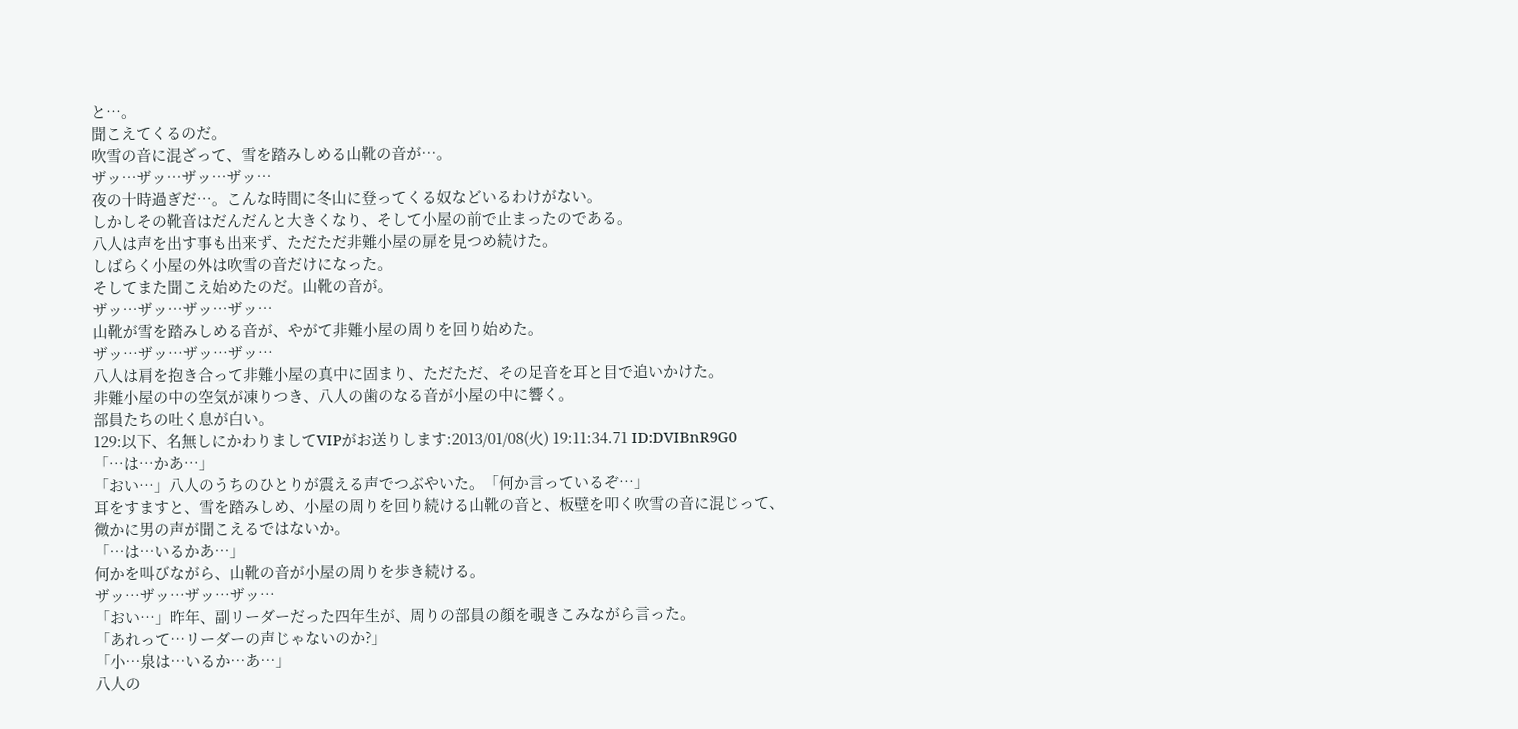と…。
聞こえてくるのだ。
吹雪の音に混ざって、雪を踏みしめる山靴の音が…。
ザッ…ザッ…ザッ…ザッ…
夜の十時過ぎだ…。こんな時間に冬山に登ってくる奴などいるわけがない。
しかしその靴音はだんだんと大きくなり、そして小屋の前で止まったのである。
八人は声を出す事も出来ず、ただただ非難小屋の扉を見つめ続けた。
しばらく小屋の外は吹雪の音だけになった。
そしてまた聞こえ始めたのだ。山靴の音が。
ザッ…ザッ…ザッ…ザッ…
山靴が雪を踏みしめる音が、やがて非難小屋の周りを回り始めた。
ザッ…ザッ…ザッ…ザッ…
八人は肩を抱き合って非難小屋の真中に固まり、ただただ、その足音を耳と目で追いかけた。
非難小屋の中の空気が凍りつき、八人の歯のなる音が小屋の中に響く。
部員たちの吐く息が白い。
129:以下、名無しにかわりましてVIPがお送りします:2013/01/08(火) 19:11:34.71 ID:DVIBnR9G0
「…は…かあ…」
「おい…」八人のうちのひとりが震える声でつぶやいた。「何か言っているぞ…」
耳をすますと、雪を踏みしめ、小屋の周りを回り続ける山靴の音と、板壁を叩く吹雪の音に混じって、
微かに男の声が聞こえるではないか。
「…は…いるかあ…」
何かを叫びながら、山靴の音が小屋の周りを歩き続ける。
ザッ…ザッ…ザッ…ザッ…
「おい…」昨年、副リーダーだった四年生が、周りの部員の顔を覗きこみながら言った。
「あれって…リーダーの声じゃないのか?」
「小…泉は…いるか…あ…」
八人の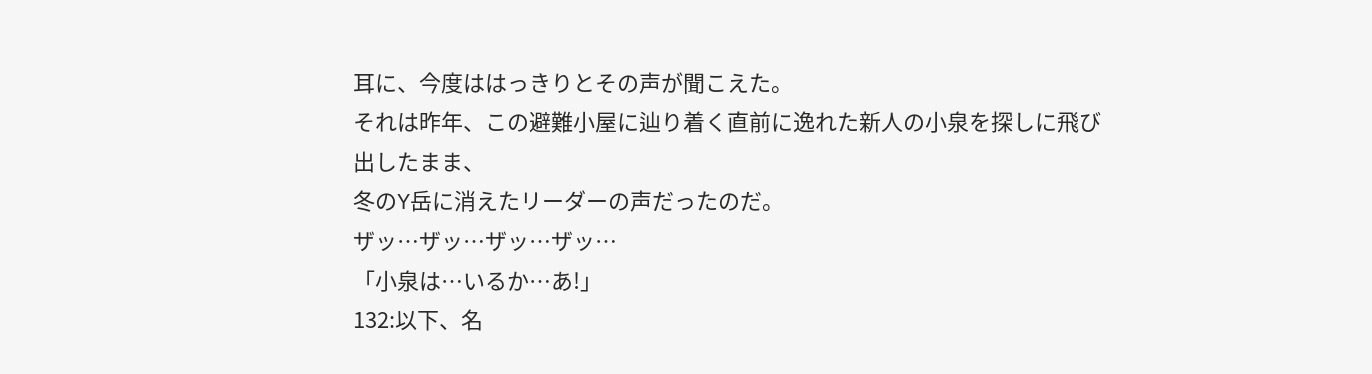耳に、今度ははっきりとその声が聞こえた。
それは昨年、この避難小屋に辿り着く直前に逸れた新人の小泉を探しに飛び出したまま、
冬のY岳に消えたリーダーの声だったのだ。
ザッ…ザッ…ザッ…ザッ…
「小泉は…いるか…あ!」
132:以下、名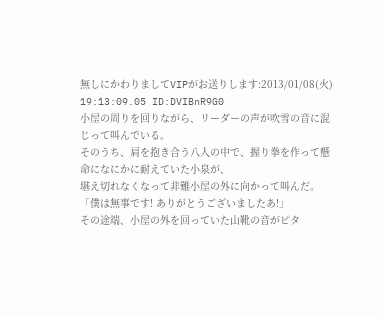無しにかわりましてVIPがお送りします:2013/01/08(火) 19:13:09.05 ID:DVIBnR9G0
小屋の周りを回りながら、リーダーの声が吹雪の音に混じって叫んでいる。
そのうち、肩を抱き合う八人の中で、握り拳を作って懸命になにかに耐えていた小泉が、
堪え切れなくなって非難小屋の外に向かって叫んだ。
「僕は無事です! ありがとうございましたあ!」
その途端、小屋の外を回っていた山靴の音がピタ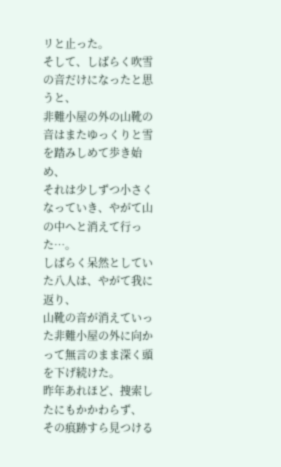リと止った。
そして、しばらく吹雪の音だけになったと思うと、
非難小屋の外の山靴の音はまたゆっくりと雪を踏みしめて歩き始め、
それは少しずつ小さくなっていき、やがて山の中へと消えて行った…。
しばらく呆然としていた八人は、やがて我に返り、
山靴の音が消えていった非難小屋の外に向かって無言のまま深く頭を下げ続けた。
昨年あれほど、捜索したにもかかわらず、
その痕跡すら見つける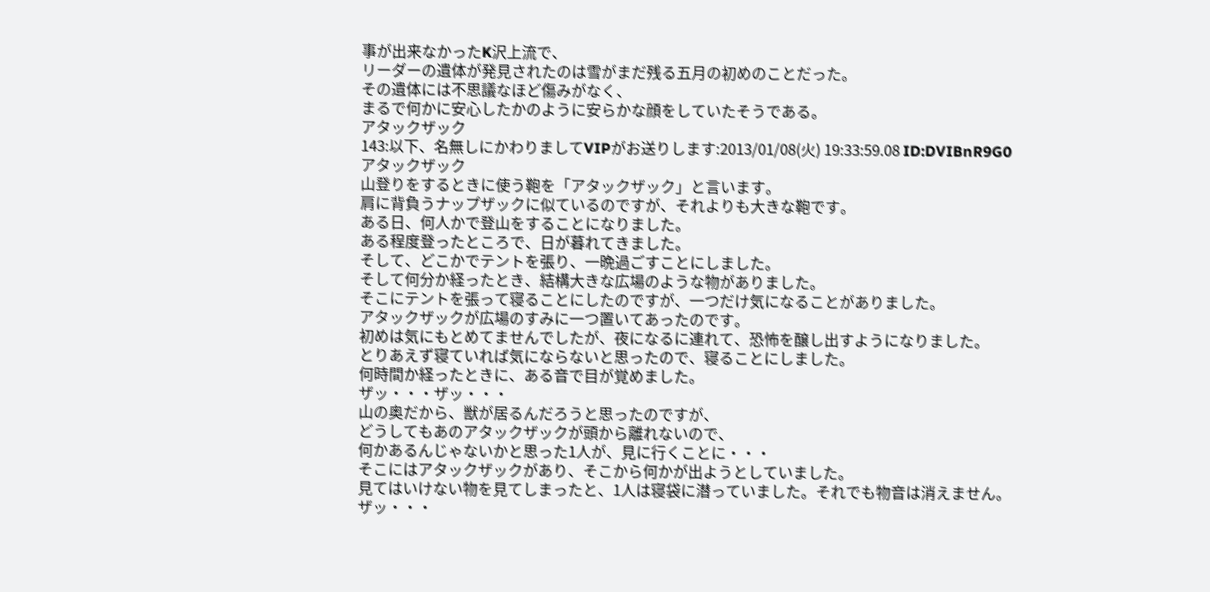事が出来なかったK沢上流で、
リーダーの遺体が発見されたのは雪がまだ残る五月の初めのことだった。
その遺体には不思議なほど傷みがなく、
まるで何かに安心したかのように安らかな顔をしていたそうである。
アタックザック
143:以下、名無しにかわりましてVIPがお送りします:2013/01/08(火) 19:33:59.08 ID:DVIBnR9G0
アタックザック
山登りをするときに使う鞄を「アタックザック」と言います。
肩に背負うナップザックに似ているのですが、それよりも大きな鞄です。
ある日、何人かで登山をすることになりました。
ある程度登ったところで、日が暮れてきました。
そして、どこかでテントを張り、一晩過ごすことにしました。
そして何分か経ったとき、結構大きな広場のような物がありました。
そこにテントを張って寝ることにしたのですが、一つだけ気になることがありました。
アタックザックが広場のすみに一つ置いてあったのです。
初めは気にもとめてませんでしたが、夜になるに連れて、恐怖を醸し出すようになりました。
とりあえず寝ていれば気にならないと思ったので、寝ることにしました。
何時間か経ったときに、ある音で目が覚めました。
ザッ・・・ザッ・・・
山の奥だから、獣が居るんだろうと思ったのですが、
どうしてもあのアタックザックが頭から離れないので、
何かあるんじゃないかと思った1人が、見に行くことに・・・
そこにはアタックザックがあり、そこから何かが出ようとしていました。
見てはいけない物を見てしまったと、1人は寝袋に潜っていました。それでも物音は消えません。
ザッ・・・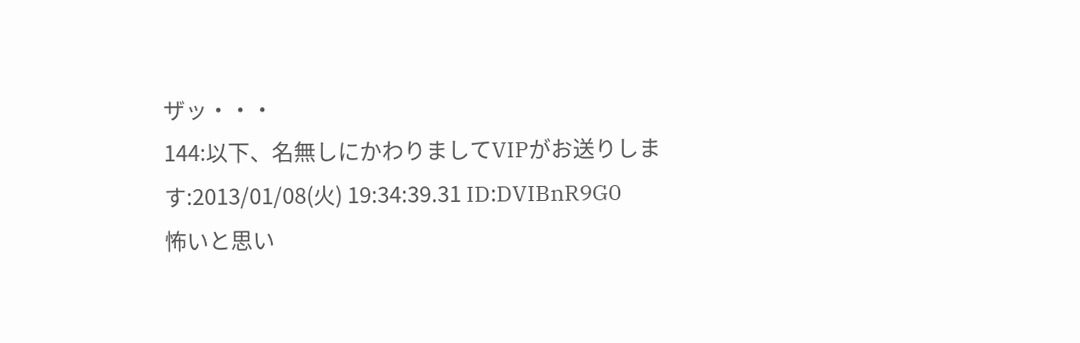ザッ・・・
144:以下、名無しにかわりましてVIPがお送りします:2013/01/08(火) 19:34:39.31 ID:DVIBnR9G0
怖いと思い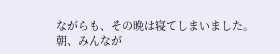ながらも、その晩は寝てしまいました。
朝、みんなが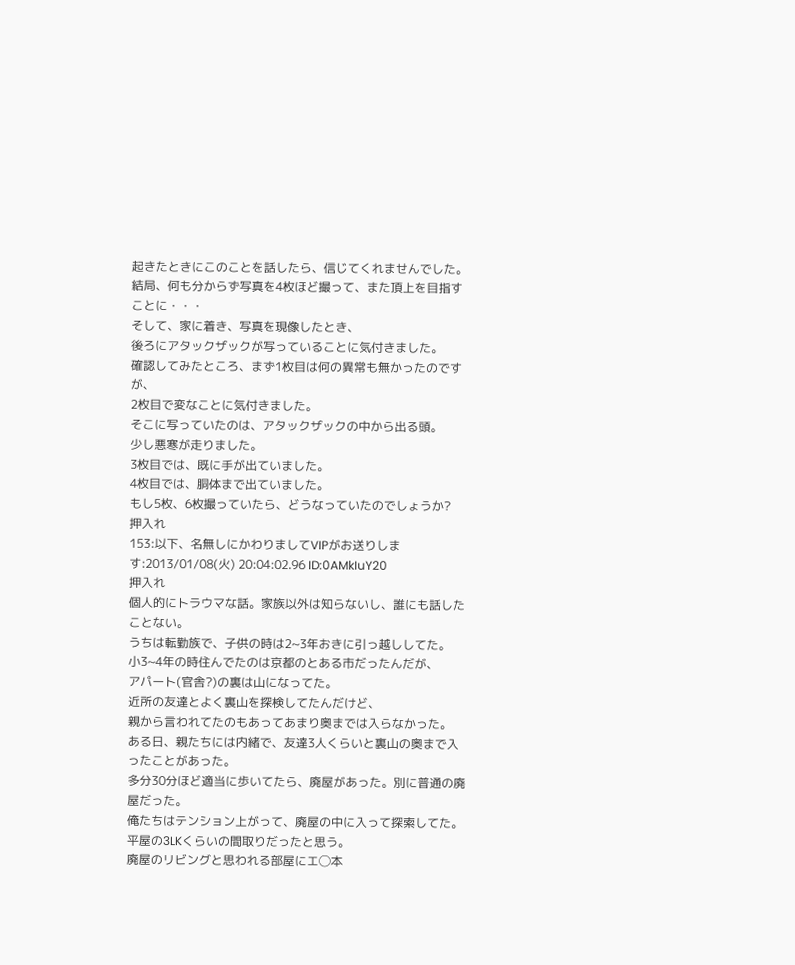起きたときにこのことを話したら、信じてくれませんでした。
結局、何も分からず写真を4枚ほど撮って、また頂上を目指すことに・・・
そして、家に着き、写真を現像したとき、
後ろにアタックザックが写っていることに気付きました。
確認してみたところ、まず1枚目は何の異常も無かったのですが、
2枚目で変なことに気付きました。
そこに写っていたのは、アタックザックの中から出る頭。
少し悪寒が走りました。
3枚目では、既に手が出ていました。
4枚目では、胴体まで出ていました。
もし5枚、6枚撮っていたら、どうなっていたのでしょうか?
押入れ
153:以下、名無しにかわりましてVIPがお送りします:2013/01/08(火) 20:04:02.96 ID:0AMkIuY20
押入れ
個人的にトラウマな話。家族以外は知らないし、誰にも話したことない。
うちは転勤族で、子供の時は2~3年おきに引っ越ししてた。
小3~4年の時住んでたのは京都のとある市だったんだが、
アパート(官舎?)の裏は山になってた。
近所の友達とよく裏山を探検してたんだけど、
親から言われてたのもあってあまり奥までは入らなかった。
ある日、親たちには内緒で、友達3人くらいと裏山の奥まで入ったことがあった。
多分30分ほど適当に歩いてたら、廃屋があった。別に普通の廃屋だった。
俺たちはテンション上がって、廃屋の中に入って探索してた。
平屋の3LKくらいの間取りだったと思う。
廃屋のリビングと思われる部屋にエ◯本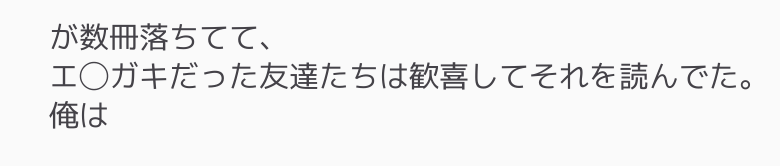が数冊落ちてて、
エ◯ガキだった友達たちは歓喜してそれを読んでた。
俺は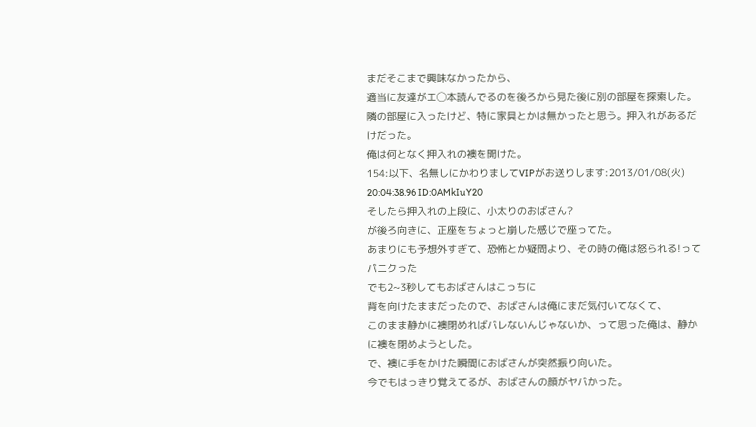まだそこまで興味なかったから、
適当に友達がエ◯本読んでるのを後ろから見た後に別の部屋を探索した。
隣の部屋に入ったけど、特に家具とかは無かったと思う。押入れがあるだけだった。
俺は何となく押入れの襖を開けた。
154:以下、名無しにかわりましてVIPがお送りします:2013/01/08(火) 20:04:38.96 ID:0AMkIuY20
そしたら押入れの上段に、小太りのおばさん?
が後ろ向きに、正座をちょっと崩した感じで座ってた。
あまりにも予想外すぎて、恐怖とか疑問より、その時の俺は怒られる!ってパニクった
でも2~3秒してもおばさんはこっちに
背を向けたままだったので、おばさんは俺にまだ気付いてなくて、
このまま静かに襖閉めればバレないんじゃないか、って思った俺は、静かに襖を閉めようとした。
で、襖に手をかけた瞬間におばさんが突然振り向いた。
今でもはっきり覚えてるが、おばさんの顔がヤバかった。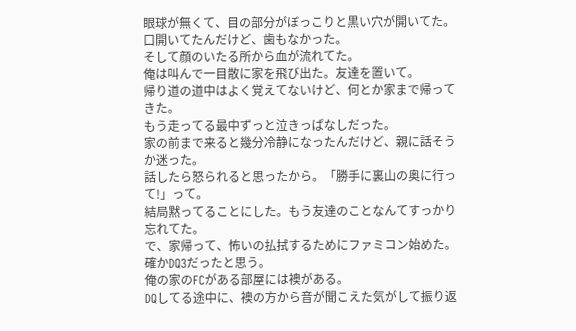眼球が無くて、目の部分がぼっこりと黒い穴が開いてた。
口開いてたんだけど、歯もなかった。
そして顔のいたる所から血が流れてた。
俺は叫んで一目散に家を飛び出た。友達を置いて。
帰り道の道中はよく覚えてないけど、何とか家まで帰ってきた。
もう走ってる最中ずっと泣きっぱなしだった。
家の前まで来ると幾分冷静になったんだけど、親に話そうか迷った。
話したら怒られると思ったから。「勝手に裏山の奥に行って!」って。
結局黙ってることにした。もう友達のことなんてすっかり忘れてた。
で、家帰って、怖いの払拭するためにファミコン始めた。確かDQ3だったと思う。
俺の家のFCがある部屋には襖がある。
DQしてる途中に、襖の方から音が聞こえた気がして振り返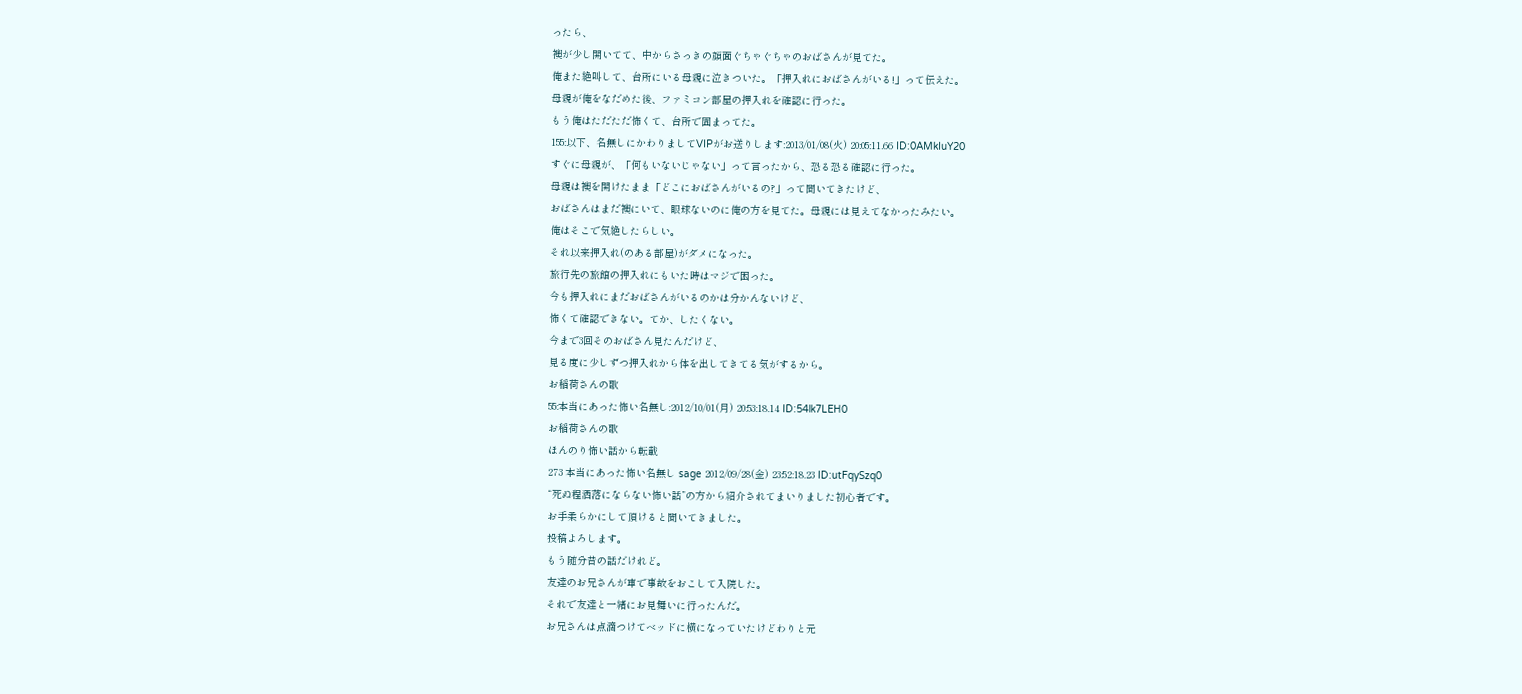ったら、
襖が少し開いてて、中からさっきの顔面ぐちゃぐちゃのおばさんが見てた。
俺また絶叫して、台所にいる母親に泣きついた。「押入れにおばさんがいる!」って伝えた。
母親が俺をなだめた後、ファミコン部屋の押入れを確認に行った。
もう俺はただただ怖くて、台所で固まってた。
155:以下、名無しにかわりましてVIPがお送りします:2013/01/08(火) 20:05:11.66 ID:0AMkIuY20
すぐに母親が、「何もいないじゃない」って言ったから、恐る恐る確認に行った。
母親は襖を開けたまま「どこにおばさんがいるの?」って聞いてきたけど、
おばさんはまだ襖にいて、眼球ないのに俺の方を見てた。母親には見えてなかったみたい。
俺はそこで気絶したらしい。
それ以来押入れ(のある部屋)がダメになった。
旅行先の旅館の押入れにもいた時はマジで困った。
今も押入れにまだおばさんがいるのかは分かんないけど、
怖くて確認できない。てか、したくない。
今まで3回そのおばさん見たんだけど、
見る度に少しずつ押入れから体を出してきてる気がするから。
お稲荷さんの歌
55:本当にあった怖い名無し:2012/10/01(月) 20:53:18.14 ID:54lk7LEH0
お稲荷さんの歌
ほんのり怖い話から転載
273 本当にあった怖い名無し sage 2012/09/28(金) 23:52:18.23 ID:utFqySzq0
“死ぬ程洒落にならない怖い話”の方から紹介されてまいりました初心者です。
お手柔らかにして頂けると聞いてきました。
投稿よろします。
もう随分昔の話だけれど。
友達のお兄さんが車で事故をおこして入院した。
それで友達と一緒にお見舞いに行ったんだ。
お兄さんは点滴つけてベッドに横になっていたけどわりと元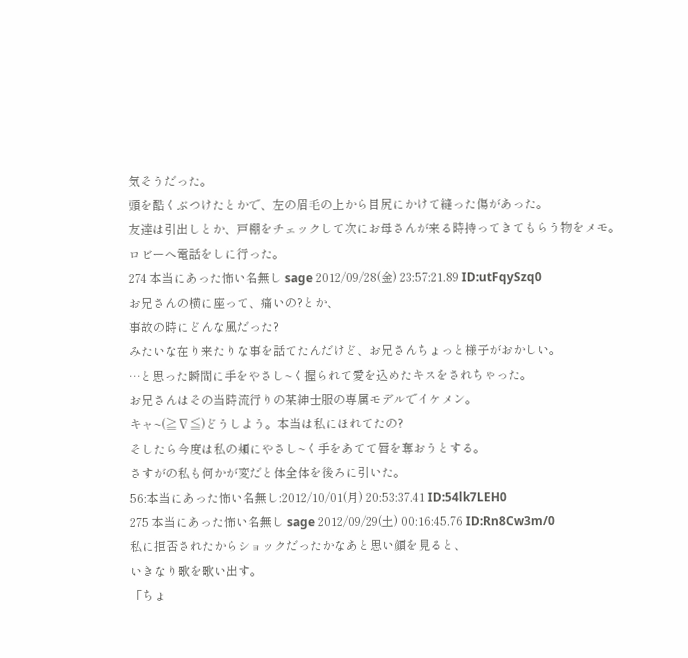気そうだった。
頭を酷くぶつけたとかで、左の眉毛の上から目尻にかけて縫った傷があった。
友達は引出しとか、戸棚をチェックして次にお母さんが来る時持ってきてもらう物をメモ。ロビーへ電話をしに行った。
274 本当にあった怖い名無し sage 2012/09/28(金) 23:57:21.89 ID:utFqySzq0
お兄さんの横に座って、痛いの?とか、
事故の時にどんな風だった?
みたいな在り来たりな事を話てたんだけど、お兄さんちょっと様子がおかしい。
…と思った瞬間に手をやさし~く握られて愛を込めたキスをされちゃった。
お兄さんはその当時流行りの某紳士服の専属モデルでイケメン。
キャ~(≧∇≦)どうしよう。本当は私にほれてたの?
そしたら今度は私の頬にやさし~く手をあてて唇を奪おうとする。
さすがの私も何かが変だと体全体を後ろに引いた。
56:本当にあった怖い名無し:2012/10/01(月) 20:53:37.41 ID:54lk7LEH0
275 本当にあった怖い名無し sage 2012/09/29(土) 00:16:45.76 ID:Rn8Cw3m/0
私に拒否されたからショックだったかなあと思い顔を見ると、
いきなり歌を歌い出す。
「ちょ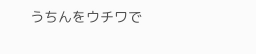うちんをウチワで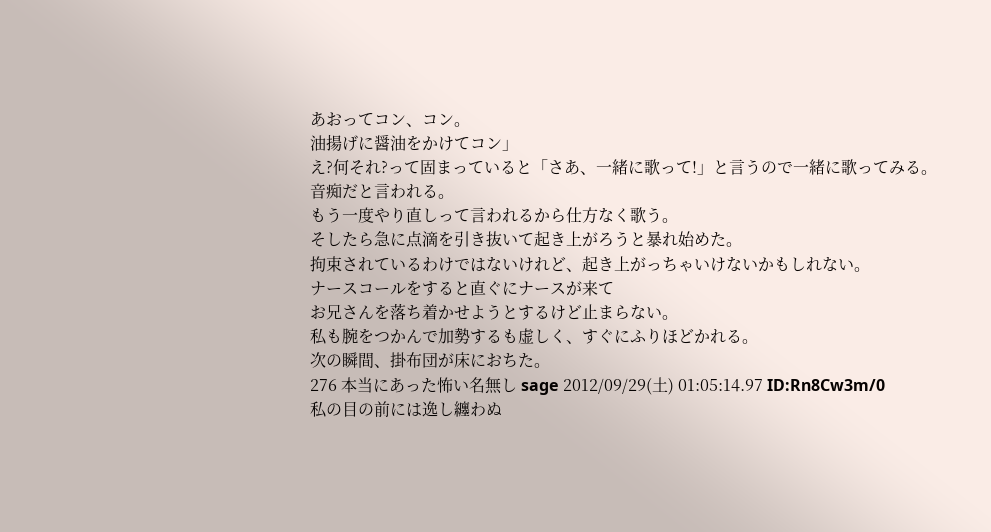あおってコン、コン。
油揚げに醤油をかけてコン」
え?何それ?って固まっていると「さあ、一緒に歌って!」と言うので一緒に歌ってみる。
音痴だと言われる。
もう一度やり直しって言われるから仕方なく歌う。
そしたら急に点滴を引き抜いて起き上がろうと暴れ始めた。
拘束されているわけではないけれど、起き上がっちゃいけないかもしれない。
ナースコールをすると直ぐにナースが来て
お兄さんを落ち着かせようとするけど止まらない。
私も腕をつかんで加勢するも虚しく、すぐにふりほどかれる。
次の瞬間、掛布団が床におちた。
276 本当にあった怖い名無し sage 2012/09/29(土) 01:05:14.97 ID:Rn8Cw3m/0
私の目の前には逸し纏わぬ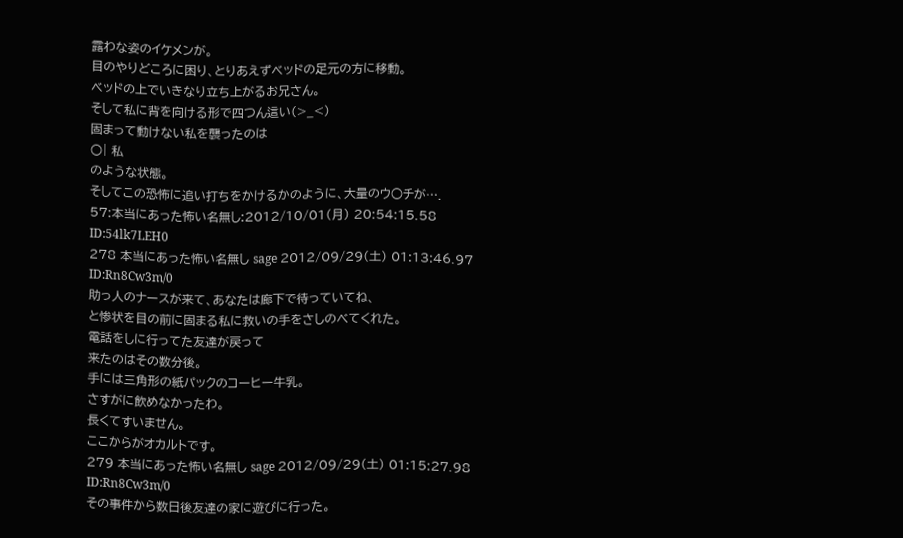露わな姿のイケメンが。
目のやりどころに困り、とりあえずベッドの足元の方に移動。
ベッドの上でいきなり立ち上がるお兄さん。
そして私に背を向ける形で四つん這い(>_<)
固まって動けない私を襲ったのは
○| 私
のような状態。
そしてこの恐怖に追い打ちをかけるかのように、大量のウ○チが….
57:本当にあった怖い名無し:2012/10/01(月) 20:54:15.58 ID:54lk7LEH0
278 本当にあった怖い名無し sage 2012/09/29(土) 01:13:46.97 ID:Rn8Cw3m/0
助っ人のナースが来て、あなたは廊下で待っていてね、
と惨状を目の前に固まる私に救いの手をさしのべてくれた。
電話をしに行ってた友達が戻って
来たのはその数分後。
手には三角形の紙パックのコーヒー牛乳。
さすがに飲めなかったわ。
長くてすいません。
ここからがオカルトです。
279 本当にあった怖い名無し sage 2012/09/29(土) 01:15:27.98 ID:Rn8Cw3m/0
その事件から数日後友達の家に遊びに行った。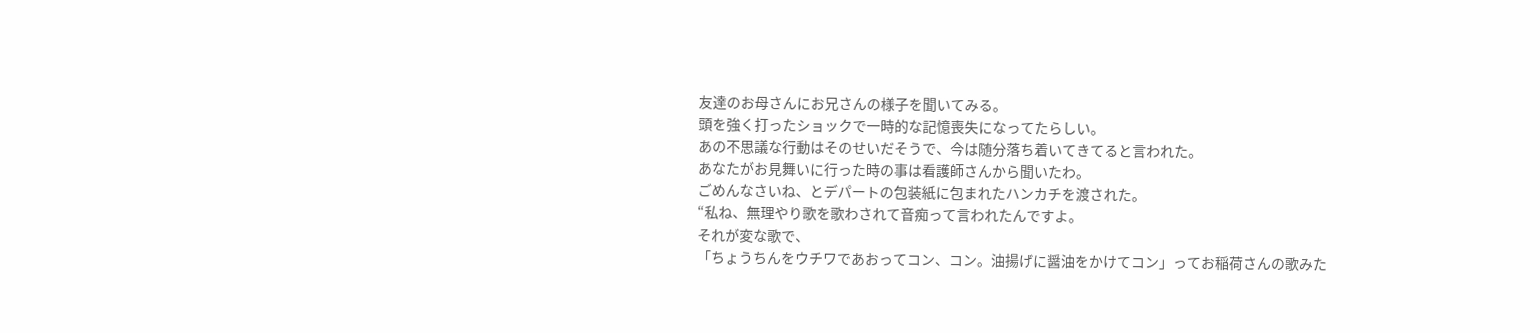友達のお母さんにお兄さんの様子を聞いてみる。
頭を強く打ったショックで一時的な記憶喪失になってたらしい。
あの不思議な行動はそのせいだそうで、今は随分落ち着いてきてると言われた。
あなたがお見舞いに行った時の事は看護師さんから聞いたわ。
ごめんなさいね、とデパートの包装紙に包まれたハンカチを渡された。
“私ね、無理やり歌を歌わされて音痴って言われたんですよ。
それが変な歌で、
「ちょうちんをウチワであおってコン、コン。油揚げに醤油をかけてコン」ってお稲荷さんの歌みた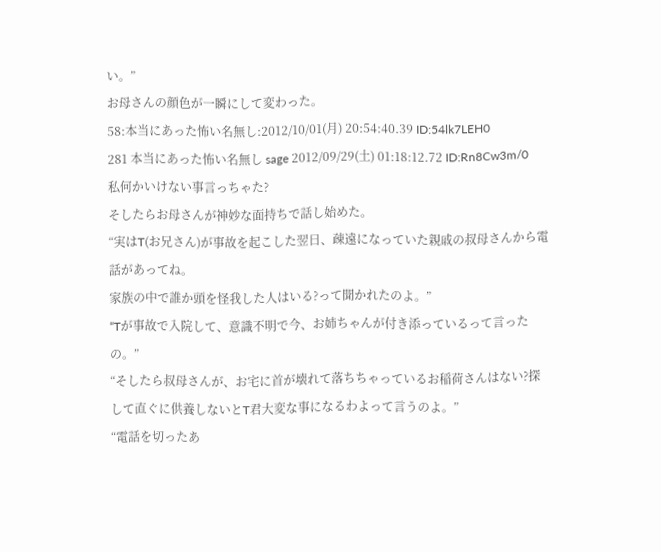い。”
お母さんの顔色が一瞬にして変わった。
58:本当にあった怖い名無し:2012/10/01(月) 20:54:40.39 ID:54lk7LEH0
281 本当にあった怖い名無し sage 2012/09/29(土) 01:18:12.72 ID:Rn8Cw3m/0
私何かいけない事言っちゃた?
そしたらお母さんが神妙な面持ちで話し始めた。
“実はT(お兄さん)が事故を起こした翌日、疎遠になっていた親戚の叔母さんから電話があってね。
家族の中で誰か頭を怪我した人はいる?って聞かれたのよ。”
“Tが事故で入院して、意識不明で今、お姉ちゃんが付き添っているって言ったの。”
“そしたら叔母さんが、お宅に首が壊れて落ちちゃっているお稲荷さんはない?探して直ぐに供養しないとT君大変な事になるわよって言うのよ。”
“電話を切ったあ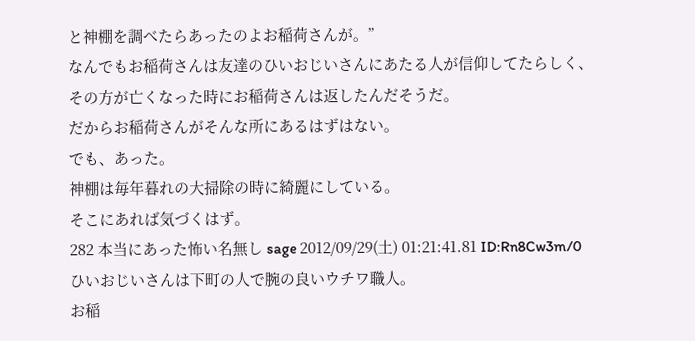と神棚を調べたらあったのよお稲荷さんが。”
なんでもお稲荷さんは友達のひいおじいさんにあたる人が信仰してたらしく、
その方が亡くなった時にお稲荷さんは返したんだそうだ。
だからお稲荷さんがそんな所にあるはずはない。
でも、あった。
神棚は毎年暮れの大掃除の時に綺麗にしている。
そこにあれば気づくはず。
282 本当にあった怖い名無し sage 2012/09/29(土) 01:21:41.81 ID:Rn8Cw3m/0
ひいおじいさんは下町の人で腕の良いウチワ職人。
お稲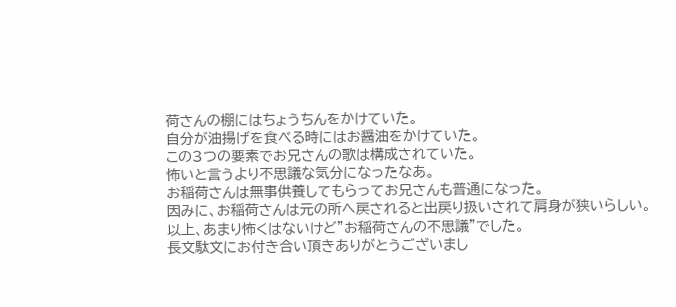荷さんの棚にはちょうちんをかけていた。
自分が油揚げを食べる時にはお醤油をかけていた。
この3つの要素でお兄さんの歌は構成されていた。
怖いと言うより不思議な気分になったなあ。
お稲荷さんは無事供養してもらってお兄さんも普通になった。
因みに、お稲荷さんは元の所へ戻されると出戻り扱いされて肩身が狭いらしい。
以上、あまり怖くはないけど”お稲荷さんの不思議”でした。
長文駄文にお付き合い頂きありがとうございまし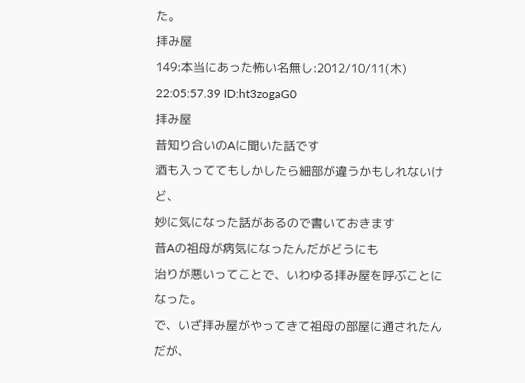た。
拝み屋
149:本当にあった怖い名無し:2012/10/11(木) 22:05:57.39 ID:ht3zogaG0
拝み屋
昔知り合いのAに聞いた話です
酒も入っててもしかしたら細部が違うかもしれないけど、
妙に気になった話があるので書いておきます
昔Aの祖母が病気になったんだがどうにも
治りが悪いってことで、いわゆる拝み屋を呼ぶことになった。
で、いざ拝み屋がやってきて祖母の部屋に通されたんだが、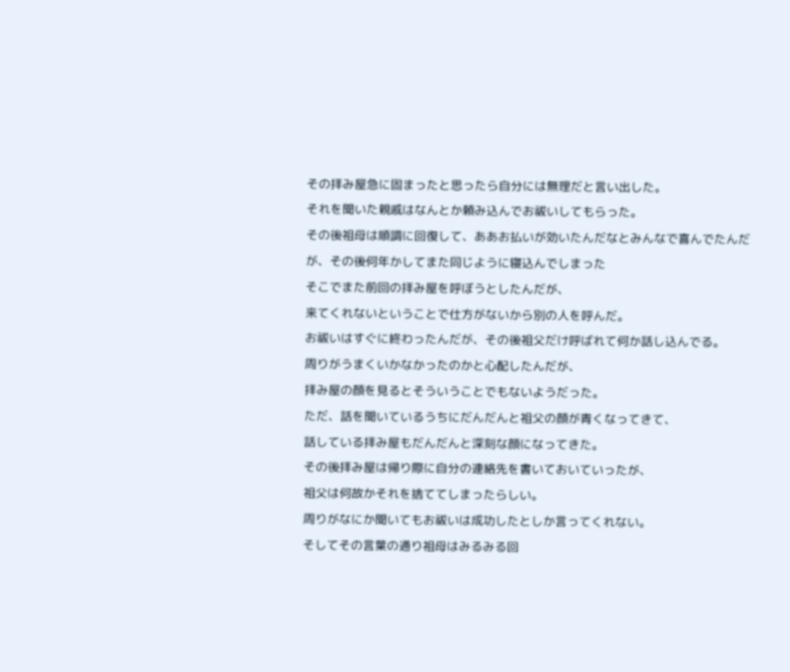その拝み屋急に固まったと思ったら自分には無理だと言い出した。
それを聞いた親戚はなんとか頼み込んでお祓いしてもらった。
その後祖母は順調に回復して、ああお払いが効いたんだなとみんなで喜んでたんだが、その後何年かしてまた同じように寝込んでしまった
そこでまた前回の拝み屋を呼ぼうとしたんだが、
来てくれないということで仕方がないから別の人を呼んだ。
お祓いはすぐに終わったんだが、その後祖父だけ呼ばれて何か話し込んでる。
周りがうまくいかなかったのかと心配したんだが、
拝み屋の顔を見るとそういうことでもないようだった。
ただ、話を聞いているうちにだんだんと祖父の顔が青くなってきて、
話している拝み屋もだんだんと深刻な顔になってきた。
その後拝み屋は帰り際に自分の連絡先を書いておいていったが、
祖父は何故かそれを捨ててしまったらしい。
周りがなにか聞いてもお祓いは成功したとしか言ってくれない。
そしてその言葉の通り祖母はみるみる回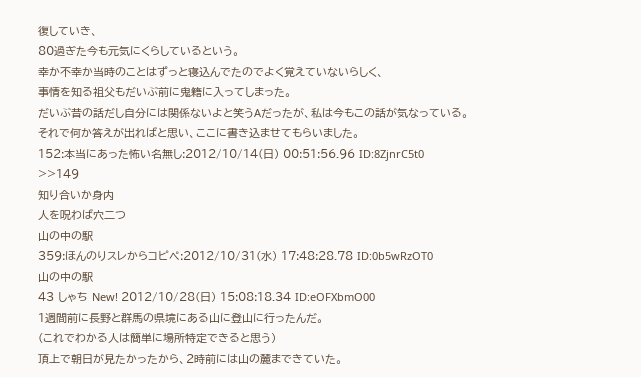復していき、
80過ぎた今も元気にくらしているという。
幸か不幸か当時のことはずっと寝込んでたのでよく覚えていないらしく、
事情を知る祖父もだいぶ前に鬼籍に入ってしまった。
だいぶ昔の話だし自分には関係ないよと笑うAだったが、私は今もこの話が気なっている。
それで何か答えが出ればと思い、ここに書き込ませてもらいました。
152:本当にあった怖い名無し:2012/10/14(日) 00:51:56.96 ID:8ZjnrC5t0
>>149
知り合いか身内
人を呪わば穴二つ
山の中の駅
359:ほんのりスレからコピペ:2012/10/31(水) 17:48:28.78 ID:0b5wRzOT0
山の中の駅
43 しゃち New! 2012/10/28(日) 15:08:18.34 ID:eOFXbmO00
1週間前に長野と群馬の県境にある山に登山に行ったんだ。
(これでわかる人は簡単に場所特定できると思う)
頂上で朝日が見たかったから、2時前には山の麓まできていた。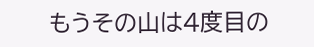もうその山は4度目の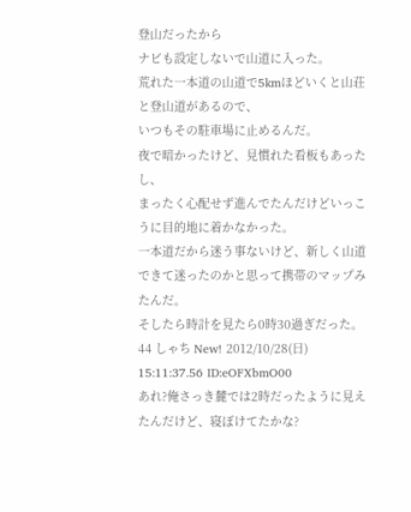登山だったから
ナビも設定しないで山道に入った。
荒れた一本道の山道で5kmほどいくと山荘と登山道があるので、
いつもその駐車場に止めるんだ。
夜で暗かったけど、見慣れた看板もあったし、
まったく心配せず進んでたんだけどいっこうに目的地に着かなかった。
一本道だから迷う事ないけど、新しく山道できて迷ったのかと思って携帯のマップみたんだ。
そしたら時計を見たら0時30過ぎだった。
44 しゃち New! 2012/10/28(日) 15:11:37.56 ID:eOFXbmO00
あれ?俺さっき麓では2時だったように見えたんだけど、寝ぼけてたかな?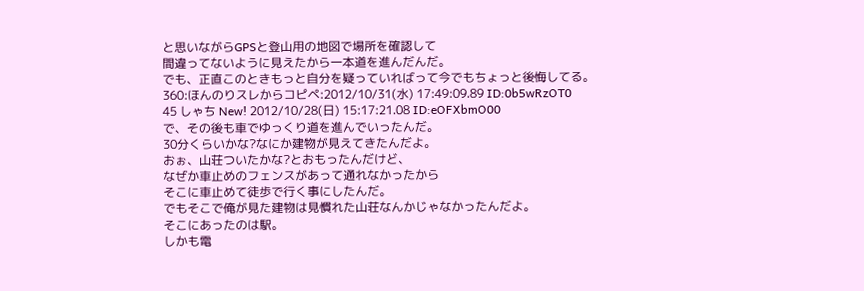と思いながらGPSと登山用の地図で場所を確認して
間違ってないように見えたから一本道を進んだんだ。
でも、正直このときもっと自分を疑っていればって今でもちょっと後悔してる。
360:ほんのりスレからコピペ:2012/10/31(水) 17:49:09.89 ID:0b5wRzOT0
45 しゃち New! 2012/10/28(日) 15:17:21.08 ID:eOFXbmO00
で、その後も車でゆっくり道を進んでいったんだ。
30分くらいかな?なにか建物が見えてきたんだよ。
おぉ、山荘ついたかな?とおもったんだけど、
なぜか車止めのフェンスがあって通れなかったから
そこに車止めて徒歩で行く事にしたんだ。
でもそこで俺が見た建物は見慣れた山荘なんかじゃなかったんだよ。
そこにあったのは駅。
しかも電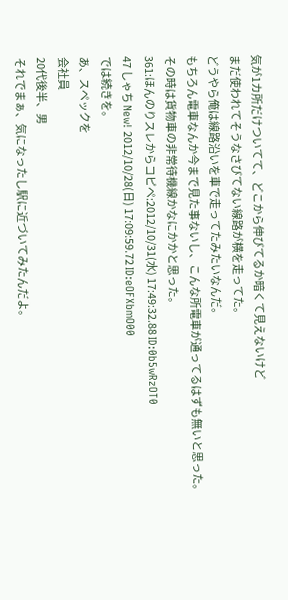気が1カ所だけついてて、どこから伸びてるか暗くて見えないけど
まだ使われてそうなさびてない線路が横を走ってた。
どうやら俺は線路沿いを車で走ってたみたいなんだ。
もちろん電車なんか今まで見た事ないし、こんな所電車が通ってるはずも無いと思った。
その時は貨物車の非常待機線かなにかかと思った。
361:ほんのりスレからコピペ:2012/10/31(水) 17:49:32.88 ID:0b5wRzOT0
47 しゃち New! 2012/10/28(日) 17:09:59.72 ID:eOFXbmO00
では続きを。
あ、スペックを
会社員
20代後半、男
それでまぁ、気になったし駅に近づいてみたんだよ。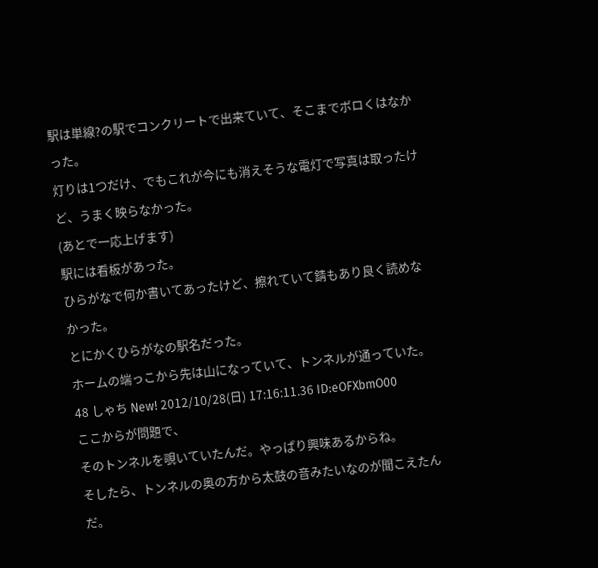駅は単線?の駅でコンクリートで出来ていて、そこまでボロくはなかった。
灯りは1つだけ、でもこれが今にも消えそうな電灯で写真は取ったけど、うまく映らなかった。
(あとで一応上げます)
駅には看板があった。
ひらがなで何か書いてあったけど、擦れていて錆もあり良く読めなかった。
とにかくひらがなの駅名だった。
ホームの端っこから先は山になっていて、トンネルが通っていた。
48 しゃち New! 2012/10/28(日) 17:16:11.36 ID:eOFXbmO00
ここからが問題で、
そのトンネルを覗いていたんだ。やっぱり興味あるからね。
そしたら、トンネルの奥の方から太鼓の音みたいなのが聞こえたんだ。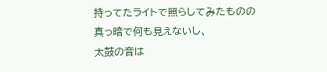持ってたライトで照らしてみたものの真っ暗で何も見えないし、
太鼓の音は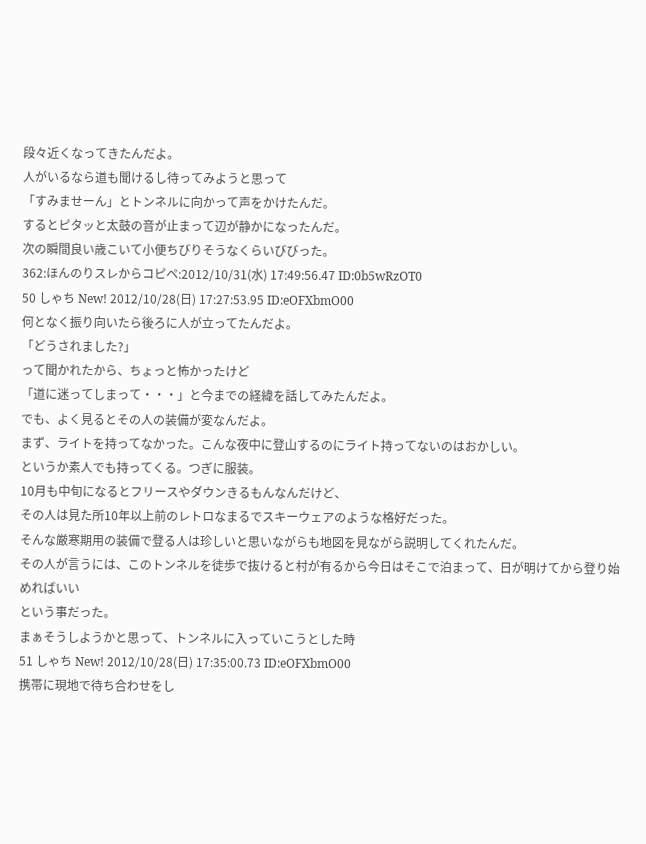段々近くなってきたんだよ。
人がいるなら道も聞けるし待ってみようと思って
「すみませーん」とトンネルに向かって声をかけたんだ。
するとピタッと太鼓の音が止まって辺が静かになったんだ。
次の瞬間良い歳こいて小便ちびりそうなくらいびびった。
362:ほんのりスレからコピペ:2012/10/31(水) 17:49:56.47 ID:0b5wRzOT0
50 しゃち New! 2012/10/28(日) 17:27:53.95 ID:eOFXbmO00
何となく振り向いたら後ろに人が立ってたんだよ。
「どうされました?」
って聞かれたから、ちょっと怖かったけど
「道に迷ってしまって・・・」と今までの経緯を話してみたんだよ。
でも、よく見るとその人の装備が変なんだよ。
まず、ライトを持ってなかった。こんな夜中に登山するのにライト持ってないのはおかしい。
というか素人でも持ってくる。つぎに服装。
10月も中旬になるとフリースやダウンきるもんなんだけど、
その人は見た所10年以上前のレトロなまるでスキーウェアのような格好だった。
そんな厳寒期用の装備で登る人は珍しいと思いながらも地図を見ながら説明してくれたんだ。
その人が言うには、このトンネルを徒歩で抜けると村が有るから今日はそこで泊まって、日が明けてから登り始めればいい
という事だった。
まぁそうしようかと思って、トンネルに入っていこうとした時
51 しゃち New! 2012/10/28(日) 17:35:00.73 ID:eOFXbmO00
携帯に現地で待ち合わせをし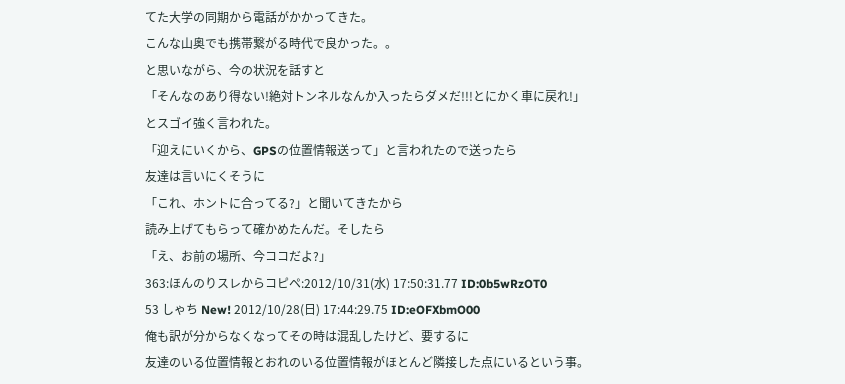てた大学の同期から電話がかかってきた。
こんな山奥でも携帯繋がる時代で良かった。。
と思いながら、今の状況を話すと
「そんなのあり得ない!絶対トンネルなんか入ったらダメだ!!!とにかく車に戻れ!」
とスゴイ強く言われた。
「迎えにいくから、GPSの位置情報送って」と言われたので送ったら
友達は言いにくそうに
「これ、ホントに合ってる?」と聞いてきたから
読み上げてもらって確かめたんだ。そしたら
「え、お前の場所、今ココだよ?」
363:ほんのりスレからコピペ:2012/10/31(水) 17:50:31.77 ID:0b5wRzOT0
53 しゃち New! 2012/10/28(日) 17:44:29.75 ID:eOFXbmO00
俺も訳が分からなくなってその時は混乱したけど、要するに
友達のいる位置情報とおれのいる位置情報がほとんど隣接した点にいるという事。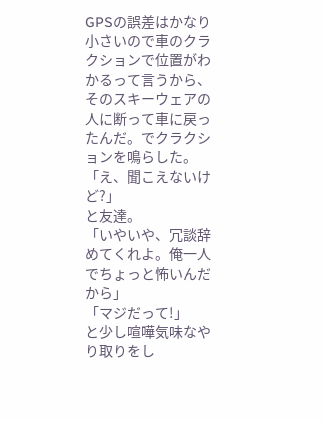GPSの誤差はかなり小さいので車のクラクションで位置がわかるって言うから、
そのスキーウェアの人に断って車に戻ったんだ。でクラクションを鳴らした。
「え、聞こえないけど?」
と友達。
「いやいや、冗談辞めてくれよ。俺一人でちょっと怖いんだから」
「マジだって!」
と少し喧嘩気味なやり取りをし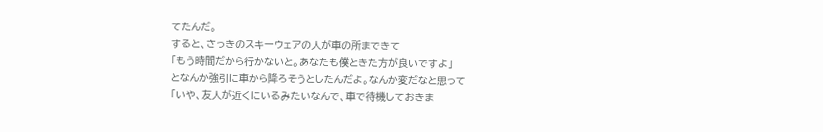てたんだ。
すると、さっきのスキーウェアの人が車の所まできて
「もう時間だから行かないと。あなたも僕ときた方が良いですよ」
となんか強引に車から降ろそうとしたんだよ。なんか変だなと思って
「いや、友人が近くにいるみたいなんで、車で待機しておきま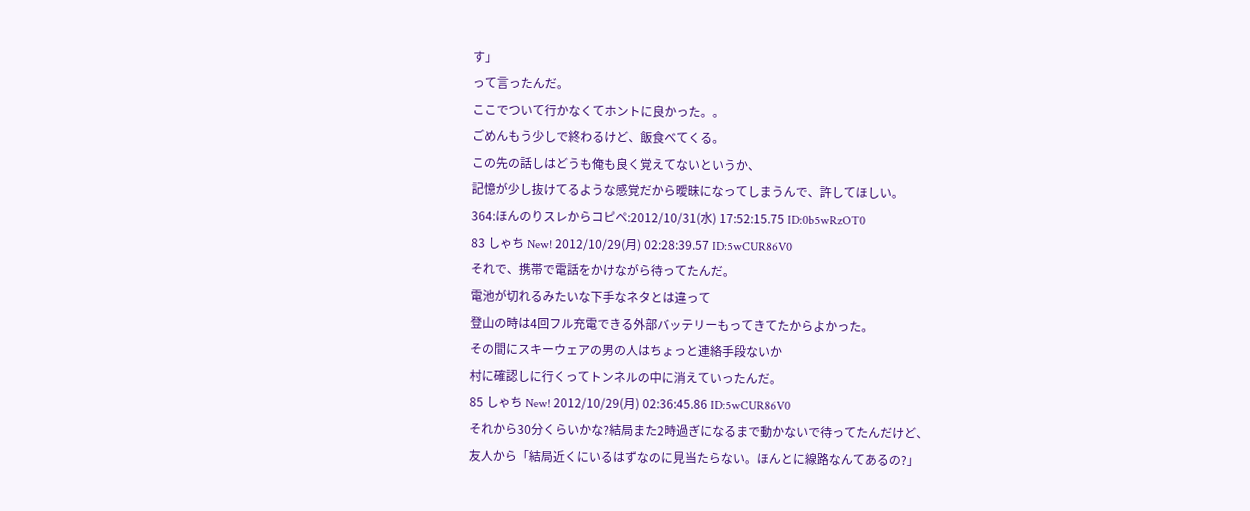す」
って言ったんだ。
ここでついて行かなくてホントに良かった。。
ごめんもう少しで終わるけど、飯食べてくる。
この先の話しはどうも俺も良く覚えてないというか、
記憶が少し抜けてるような感覚だから曖昧になってしまうんで、許してほしい。
364:ほんのりスレからコピペ:2012/10/31(水) 17:52:15.75 ID:0b5wRzOT0
83 しゃち New! 2012/10/29(月) 02:28:39.57 ID:5wCUR86V0
それで、携帯で電話をかけながら待ってたんだ。
電池が切れるみたいな下手なネタとは違って
登山の時は4回フル充電できる外部バッテリーもってきてたからよかった。
その間にスキーウェアの男の人はちょっと連絡手段ないか
村に確認しに行くってトンネルの中に消えていったんだ。
85 しゃち New! 2012/10/29(月) 02:36:45.86 ID:5wCUR86V0
それから30分くらいかな?結局また2時過ぎになるまで動かないで待ってたんだけど、
友人から「結局近くにいるはずなのに見当たらない。ほんとに線路なんてあるの?」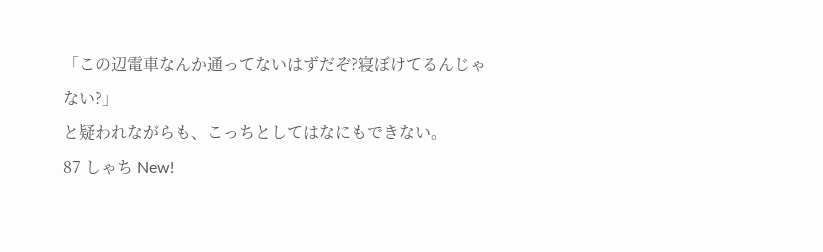「この辺電車なんか通ってないはずだぞ?寝ぼけてるんじゃない?」
と疑われながらも、こっちとしてはなにもできない。
87 しゃち New!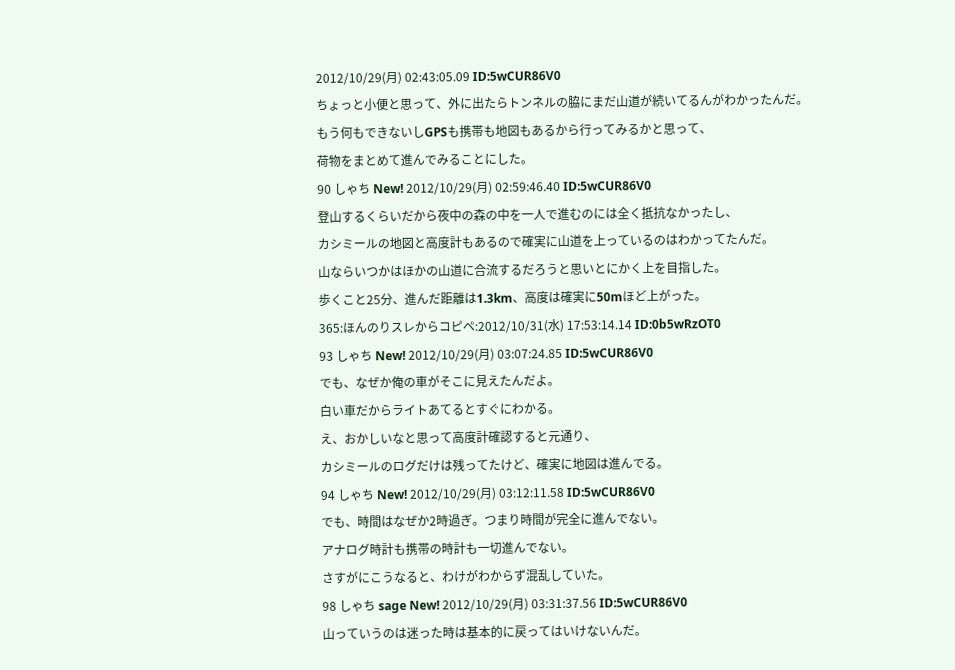2012/10/29(月) 02:43:05.09 ID:5wCUR86V0
ちょっと小便と思って、外に出たらトンネルの脇にまだ山道が続いてるんがわかったんだ。
もう何もできないしGPSも携帯も地図もあるから行ってみるかと思って、
荷物をまとめて進んでみることにした。
90 しゃち New! 2012/10/29(月) 02:59:46.40 ID:5wCUR86V0
登山するくらいだから夜中の森の中を一人で進むのには全く抵抗なかったし、
カシミールの地図と高度計もあるので確実に山道を上っているのはわかってたんだ。
山ならいつかはほかの山道に合流するだろうと思いとにかく上を目指した。
歩くこと25分、進んだ距離は1.3km、高度は確実に50mほど上がった。
365:ほんのりスレからコピペ:2012/10/31(水) 17:53:14.14 ID:0b5wRzOT0
93 しゃち New! 2012/10/29(月) 03:07:24.85 ID:5wCUR86V0
でも、なぜか俺の車がそこに見えたんだよ。
白い車だからライトあてるとすぐにわかる。
え、おかしいなと思って高度計確認すると元通り、
カシミールのログだけは残ってたけど、確実に地図は進んでる。
94 しゃち New! 2012/10/29(月) 03:12:11.58 ID:5wCUR86V0
でも、時間はなぜか2時過ぎ。つまり時間が完全に進んでない。
アナログ時計も携帯の時計も一切進んでない。
さすがにこうなると、わけがわからず混乱していた。
98 しゃち sage New! 2012/10/29(月) 03:31:37.56 ID:5wCUR86V0
山っていうのは迷った時は基本的に戻ってはいけないんだ。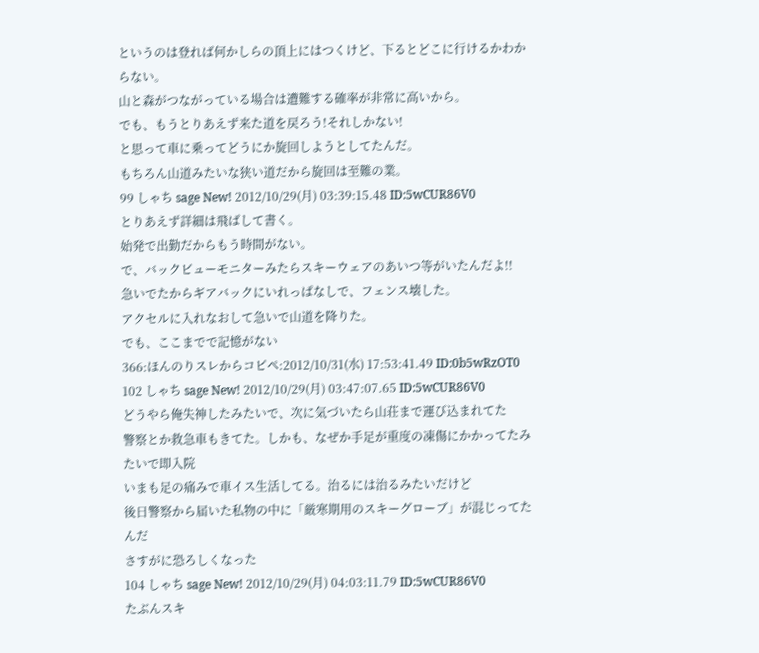というのは登れば何かしらの頂上にはつくけど、下るとどこに行けるかわからない。
山と森がつながっている場合は遭難する確率が非常に高いから。
でも、もうとりあえず来た道を戻ろう!それしかない!
と思って車に乗ってどうにか旋回しようとしてたんだ。
もちろん山道みたいな狭い道だから旋回は至難の業。
99 しゃち sage New! 2012/10/29(月) 03:39:15.48 ID:5wCUR86V0
とりあえず詳細は飛ばして書く。
始発で出勤だからもう時間がない。
で、バックビューモニターみたらスキーウェアのあいつ等がいたんだよ!!
急いでたからギアバックにいれっぱなしで、フェンス壊した。
アクセルに入れなおして急いで山道を降りた。
でも、ここまでで記憶がない
366:ほんのりスレからコピペ:2012/10/31(水) 17:53:41.49 ID:0b5wRzOT0
102 しゃち sage New! 2012/10/29(月) 03:47:07.65 ID:5wCUR86V0
どうやら俺失神したみたいで、次に気づいたら山荘まで運び込まれてた
警察とか救急車もきてた。しかも、なぜか手足が重度の凍傷にかかってたみたいで即入院
いまも足の痛みで車イス生活してる。治るには治るみたいだけど
後日警察から届いた私物の中に「厳寒期用のスキーグローブ」が混じってたんだ
さすがに恐ろしくなった
104 しゃち sage New! 2012/10/29(月) 04:03:11.79 ID:5wCUR86V0
たぶんスキ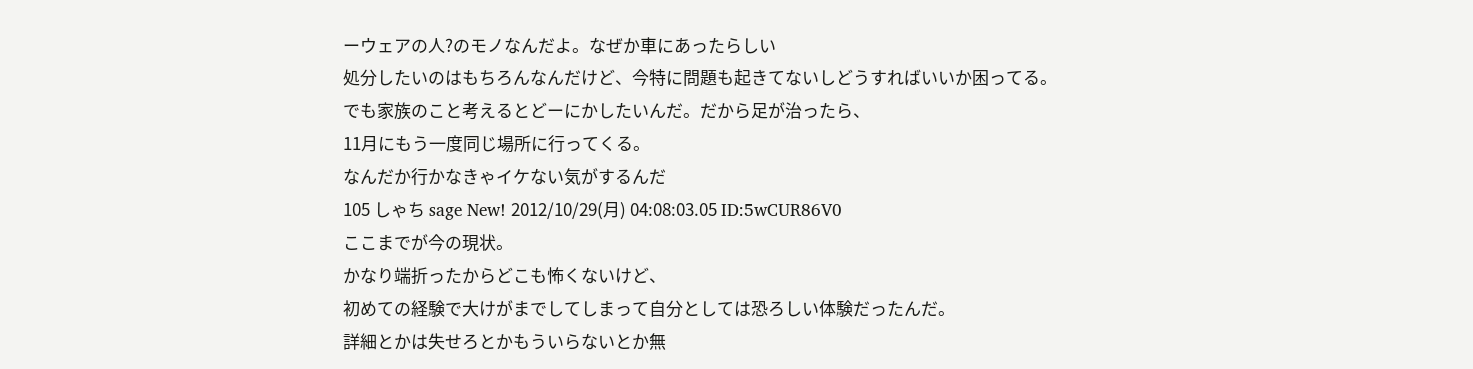ーウェアの人?のモノなんだよ。なぜか車にあったらしい
処分したいのはもちろんなんだけど、今特に問題も起きてないしどうすればいいか困ってる。
でも家族のこと考えるとどーにかしたいんだ。だから足が治ったら、
11月にもう一度同じ場所に行ってくる。
なんだか行かなきゃイケない気がするんだ
105 しゃち sage New! 2012/10/29(月) 04:08:03.05 ID:5wCUR86V0
ここまでが今の現状。
かなり端折ったからどこも怖くないけど、
初めての経験で大けがまでしてしまって自分としては恐ろしい体験だったんだ。
詳細とかは失せろとかもういらないとか無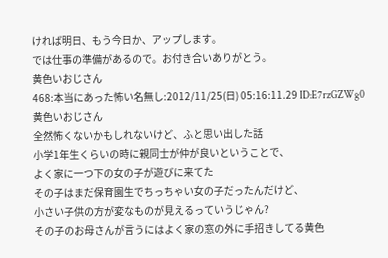ければ明日、もう今日か、アップします。
では仕事の準備があるので。お付き合いありがとう。
黄色いおじさん
468:本当にあった怖い名無し:2012/11/25(日) 05:16:11.29 ID:E7rzGZWg0
黄色いおじさん
全然怖くないかもしれないけど、ふと思い出した話
小学1年生くらいの時に親同士が仲が良いということで、
よく家に一つ下の女の子が遊びに来てた
その子はまだ保育園生でちっちゃい女の子だったんだけど、
小さい子供の方が変なものが見えるっていうじゃん?
その子のお母さんが言うにはよく家の窓の外に手招きしてる黄色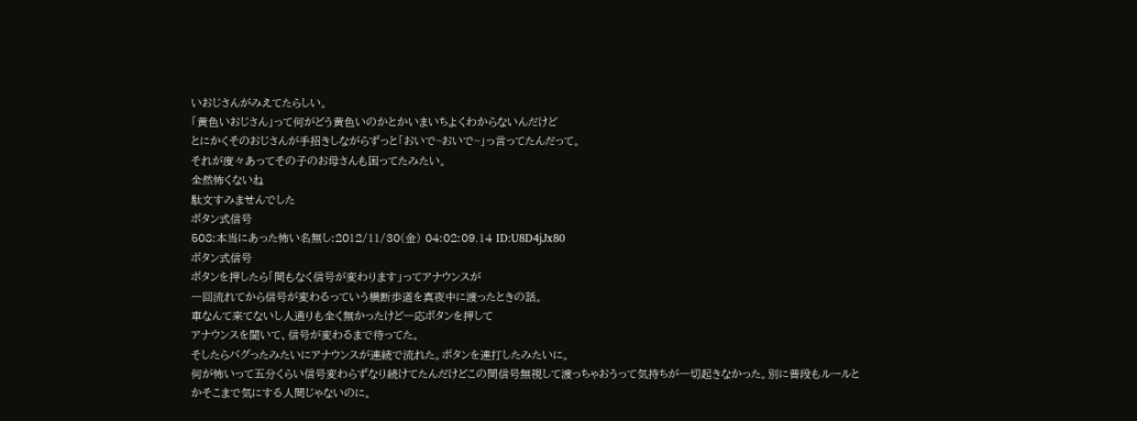いおじさんがみえてたらしい。
「黄色いおじさん」って何がどう黄色いのかとかいまいちよくわからないんだけど
とにかくそのおじさんが手招きしながらずっと「おいで~おいで~」っ言ってたんだって。
それが度々あってその子のお母さんも困ってたみたい。
全然怖くないね
駄文すみませんでした
ボタン式信号
508:本当にあった怖い名無し:2012/11/30(金) 04:02:09.14 ID:U8D4jJx80
ボタン式信号
ボタンを押したら「間もなく信号が変わります」ってアナウンスが
一回流れてから信号が変わるっていう横断歩道を真夜中に渡ったときの話。
車なんて来てないし人通りも全く無かったけど一応ボタンを押して
アナウンスを聞いて、信号が変わるまで待ってた。
そしたらバグったみたいにアナウンスが連続で流れた。ボタンを連打したみたいに。
何が怖いって五分くらい信号変わらずなり続けてたんだけどこの間信号無視して渡っちゃおうって気持ちが一切起きなかった。別に普段もルールとかそこまで気にする人間じゃないのに。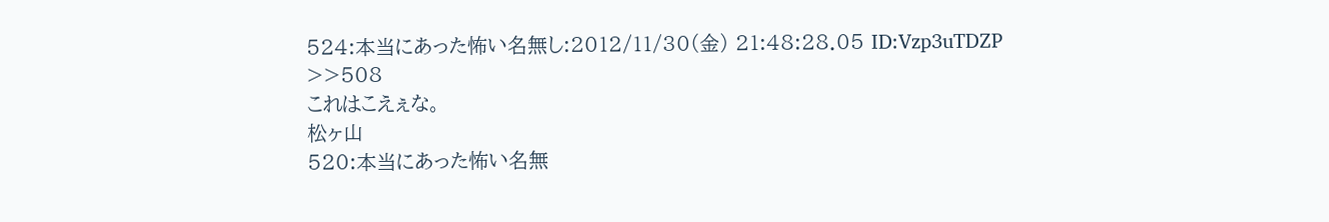524:本当にあった怖い名無し:2012/11/30(金) 21:48:28.05 ID:Vzp3uTDZP
>>508
これはこえぇな。
松ヶ山
520:本当にあった怖い名無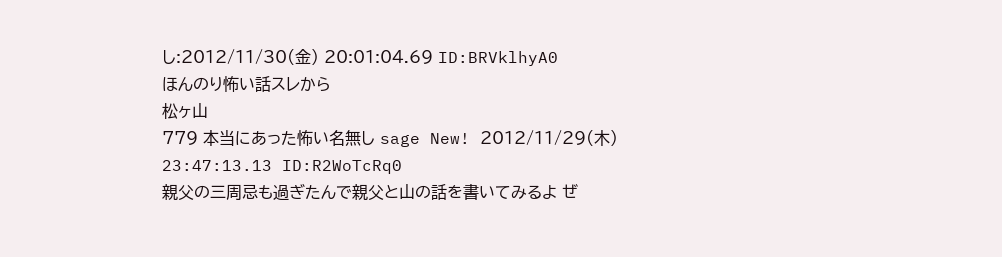し:2012/11/30(金) 20:01:04.69 ID:BRVklhyA0
ほんのり怖い話スレから
松ヶ山
779 本当にあった怖い名無し sage New! 2012/11/29(木) 23:47:13.13 ID:R2WoTcRq0
親父の三周忌も過ぎたんで親父と山の話を書いてみるよ ぜ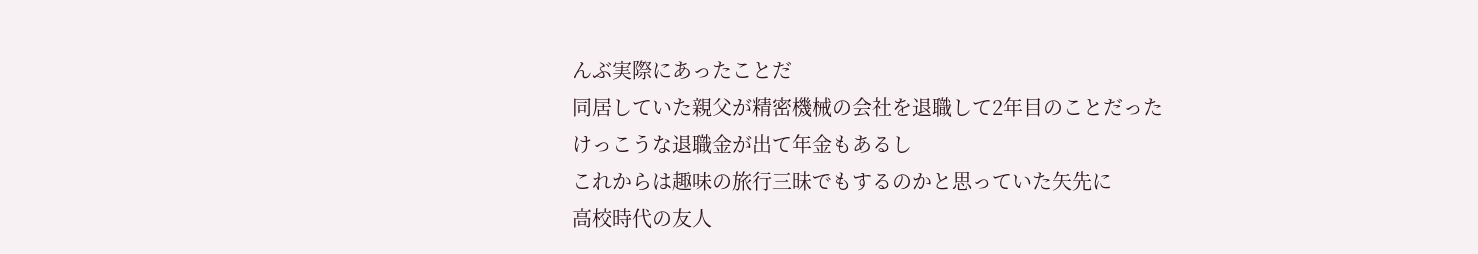んぶ実際にあったことだ
同居していた親父が精密機械の会社を退職して2年目のことだった
けっこうな退職金が出て年金もあるし
これからは趣味の旅行三昧でもするのかと思っていた矢先に
高校時代の友人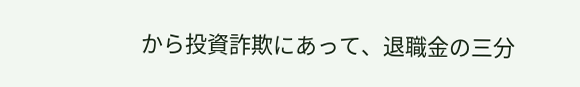から投資詐欺にあって、退職金の三分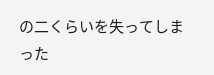の二くらいを失ってしまった